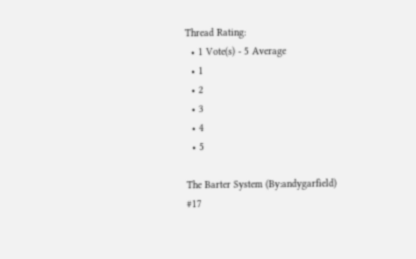Thread Rating:
  • 1 Vote(s) - 5 Average
  • 1
  • 2
  • 3
  • 4
  • 5

The Barter System (By:andygarfield)
#17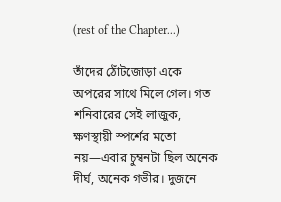(rest of the Chapter...)

তাঁদের ঠোঁটজোড়া একে অপরের সাথে মিলে গেল। গত শনিবারের সেই লাজুক, ক্ষণস্থায়ী স্পর্শের মতো নয়—এবার চুম্বনটা ছিল অনেক দীর্ঘ, অনেক গভীর। দুজনে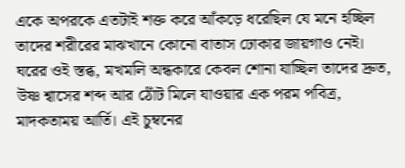একে অপরকে এতটাই শক্ত করে আঁকড়ে ধরেছিল যে মনে হচ্ছিল তাদের শরীরের মাঝখানে কোনো বাতাস ঢোকার জায়গাও নেই। ঘরের ওই স্তব্ধ, মখমলি অন্ধকারে কেবল শোনা যাচ্ছিল তাদের দ্রুত, উষ্ণ শ্বাসের শব্দ আর ঠোঁট মিলে যাওয়ার এক পরম পবিত্র, মাদকতাময় আর্তি। এই চুম্বনের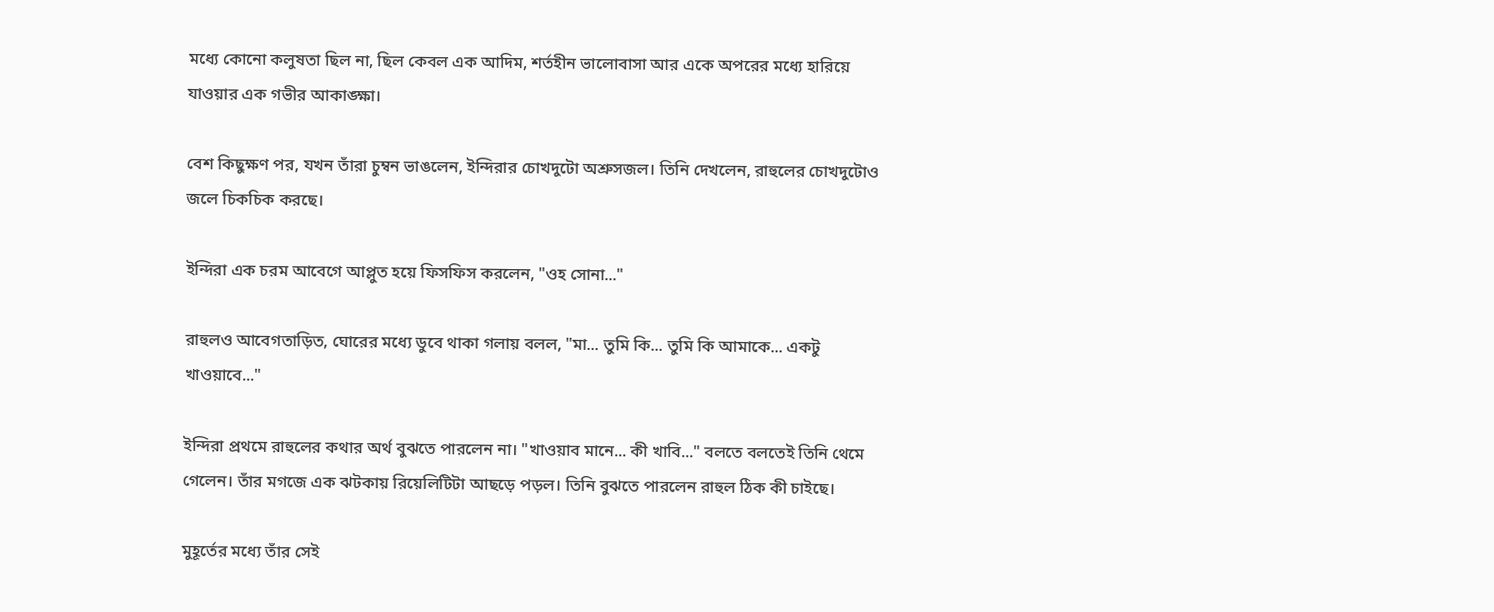মধ্যে কোনো কলুষতা ছিল না, ছিল কেবল এক আদিম, শর্তহীন ভালোবাসা আর একে অপরের মধ্যে হারিয়ে যাওয়ার এক গভীর আকাঙ্ক্ষা।

বেশ কিছুক্ষণ পর, যখন তাঁরা চুম্বন ভাঙলেন, ইন্দিরার চোখদুটো অশ্রুসজল। তিনি দেখলেন, রাহুলের চোখদুটোও জলে চিকচিক করছে।

ইন্দিরা এক চরম আবেগে আপ্লুত হয়ে ফিসফিস করলেন, "ওহ সোনা..."

রাহুলও আবেগতাড়িত, ঘোরের মধ্যে ডুবে থাকা গলায় বলল, "মা... তুমি কি... তুমি কি আমাকে... একটু খাওয়াবে..."

ইন্দিরা প্রথমে রাহুলের কথার অর্থ বুঝতে পারলেন না। "খাওয়াব মানে... কী খাবি..." বলতে বলতেই তিনি থেমে গেলেন। তাঁর মগজে এক ঝটকায় রিয়েলিটিটা আছড়ে পড়ল। তিনি বুঝতে পারলেন রাহুল ঠিক কী চাইছে।

মুহূর্তের মধ্যে তাঁর সেই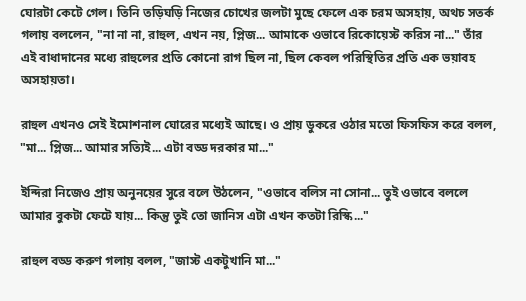ঘোরটা কেটে গেল। তিনি তড়িঘড়ি নিজের চোখের জলটা মুছে ফেলে এক চরম অসহায়, অথচ সতর্ক গলায় বললেন, "না না না, রাহুল, এখন নয়, প্লিজ... আমাকে ওভাবে রিকোয়েস্ট করিস না..." তাঁর এই বাধাদানের মধ্যে রাহুলের প্রতি কোনো রাগ ছিল না, ছিল কেবল পরিস্থিতির প্রতি এক ভয়াবহ অসহায়তা।

রাহুল এখনও সেই ইমোশনাল ঘোরের মধ্যেই আছে। ও প্রায় ডুকরে ওঠার মতো ফিসফিস করে বলল, "মা... প্লিজ... আমার সত্যিই... এটা বড্ড দরকার মা..."

ইন্দিরা নিজেও প্রায় অনুনয়ের সুরে বলে উঠলেন, "ওভাবে বলিস না সোনা... তুই ওভাবে বললে আমার বুকটা ফেটে যায়... কিন্তু তুই তো জানিস এটা এখন কতটা রিস্কি..."

রাহুল বড্ড করুণ গলায় বলল, "জাস্ট একটুখানি মা..."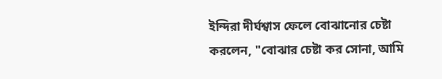ইন্দিরা দীর্ঘশ্বাস ফেলে বোঝানোর চেষ্টা করলেন, "বোঝার চেষ্টা কর সোনা, আমি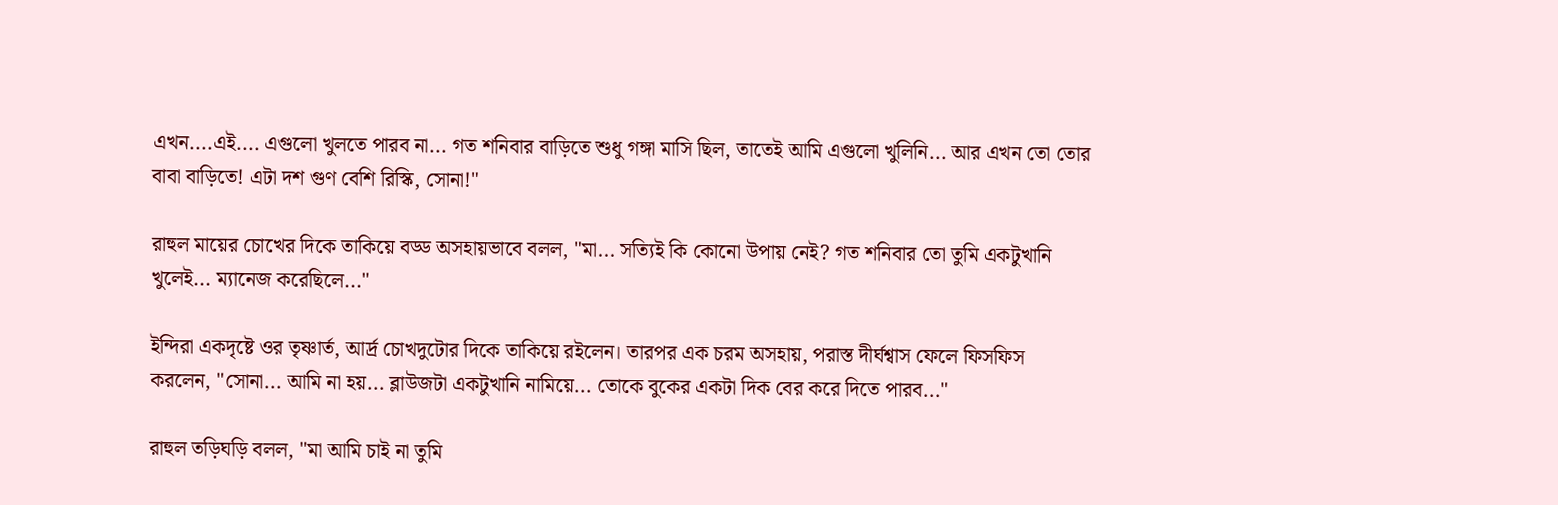এখন....এই.... এগুলো খুলতে পারব না... গত শনিবার বাড়িতে শুধু গঙ্গা মাসি ছিল, তাতেই আমি এগুলো খুলিনি... আর এখন তো তোর বাবা বাড়িতে! এটা দশ গুণ বেশি রিস্কি, সোনা!"

রাহুল মায়ের চোখের দিকে তাকিয়ে বড্ড অসহায়ভাবে বলল, "মা... সত্যিই কি কোনো উপায় নেই? গত শনিবার তো তুমি একটুখানি খুলেই... ম্যানেজ করেছিলে..."

ইন্দিরা একদৃষ্টে ওর তৃষ্ণার্ত, আর্দ্র চোখদুটোর দিকে তাকিয়ে রইলেন। তারপর এক চরম অসহায়, পরাস্ত দীর্ঘশ্বাস ফেলে ফিসফিস করলেন, "সোনা... আমি না হয়... ব্লাউজটা একটুখানি নামিয়ে... তোকে বুকের একটা দিক বের করে দিতে পারব..."

রাহুল তড়িঘড়ি বলল, "মা আমি চাই না তুমি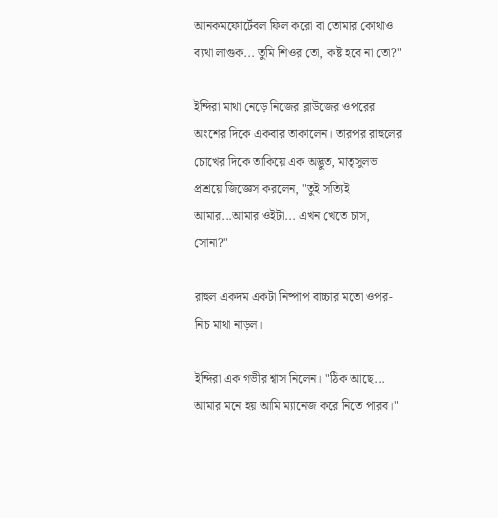আনকমফোর্টেবল ফিল করো বা তোমার কোথাও ব্যথা লাগুক... তুমি শিওর তো, কষ্ট হবে না তো?"

ইন্দিরা মাথা নেড়ে নিজের ব্লাউজের ওপরের অংশের দিকে একবার তাকালেন। তারপর রাহুলের চোখের দিকে তাকিয়ে এক অদ্ভুত, মাতৃসুলভ প্রশ্রয়ে জিজ্ঞেস করলেন, "তুই সত্যিই আমার...আমার ওইটা... এখন খেতে চাস, সোনা?"

রাহুল একদম একটা নিষ্পাপ বাচ্চার মতো ওপর-নিচ মাথা নাড়ল।

ইন্দিরা এক গভীর শ্বাস নিলেন। "ঠিক আছে... আমার মনে হয় আমি ম্যানেজ করে নিতে পারব।"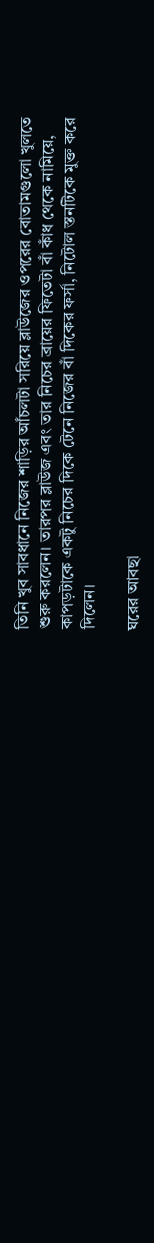তিনি খুব সাবধানে নিজের শাড়ির আঁচলটা সরিয়ে ব্লাউজের ওপরের বোতামগুলো খুলতে শুরু করলেন। তারপর ব্লাউজ এবং তার নিচের ব্রায়ের ফিতেটা বাঁ কাঁধ থেকে নামিয়ে, কাপড়টাকে একটু নিচের দিকে টেনে নিজের বাঁ দিকের ফর্সা, নিটোল স্তনটিকে মুক্ত করে দিলেন।

ঘরের আবছা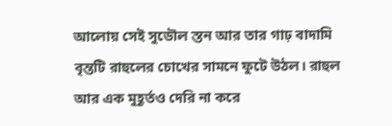আলোয় সেই সুডৌল স্তন আর তার গাঢ় বাদামি বৃন্তটি রাহুলের চোখের সামনে ফুটে উঠল। রাহুল আর এক মুহূর্তও দেরি না করে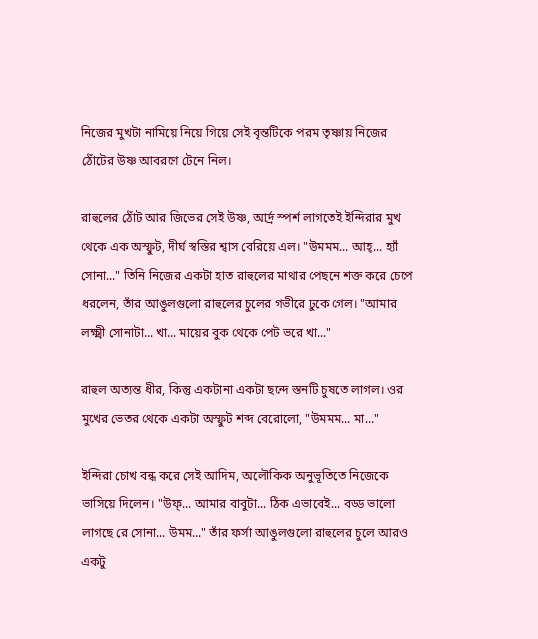নিজের মুখটা নামিয়ে নিয়ে গিয়ে সেই বৃন্তটিকে পরম তৃষ্ণায় নিজের ঠোঁটের উষ্ণ আবরণে টেনে নিল।

রাহুলের ঠোঁট আর জিভের সেই উষ্ণ, আর্দ্র স্পর্শ লাগতেই ইন্দিরার মুখ থেকে এক অস্ফুট, দীর্ঘ স্বস্তির শ্বাস বেরিয়ে এল। "উমমম... আহ্... হ্যাঁ সোনা..." তিনি নিজের একটা হাত রাহুলের মাথার পেছনে শক্ত করে চেপে ধরলেন, তাঁর আঙুলগুলো রাহুলের চুলের গভীরে ঢুকে গেল। "আমার লক্ষ্মী সোনাটা... খা... মায়ের বুক থেকে পেট ভরে খা..."

রাহুল অত্যন্ত ধীর, কিন্তু একটানা একটা ছন্দে স্তনটি চুষতে লাগল। ওর মুখের ভেতর থেকে একটা অস্ফুট শব্দ বেরোলো, "উমমম... মা..."

ইন্দিরা চোখ বন্ধ করে সেই আদিম, অলৌকিক অনুভূতিতে নিজেকে ভাসিয়ে দিলেন। "উফ্... আমার বাবুটা... ঠিক এভাবেই... বড্ড ভালো লাগছে রে সোনা... উমম..." তাঁর ফর্সা আঙুলগুলো রাহুলের চুলে আরও একটু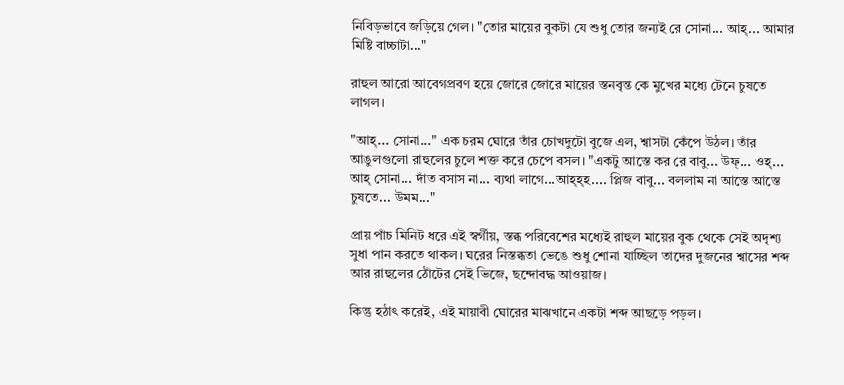নিবিড়ভাবে জড়িয়ে গেল। "তোর মায়ের বুকটা যে শুধু তোর জন্যই রে সোনা... আহ্... আমার মিষ্টি বাচ্চাটা..."

রাহুল আরো আবেগপ্রবণ হয়ে জোরে জোরে মায়ের স্তনবৃন্ত কে মুখের মধ্যে টেনে চুষতে লাগল।

"আহ্... সোনা..." এক চরম ঘোরে তাঁর চোখদুটো বুজে এল, শ্বাসটা কেঁপে উঠল। তাঁর আঙুলগুলো রাহুলের চুলে শক্ত করে চেপে বসল। "একটু আস্তে কর রে বাবু... উফ্... ওহ্... আহ্ সোনা... দাঁত বসাস না... ব্যথা লাগে...আহ্হ্হ.... প্লিজ বাবু... বললাম না আস্তে আস্তে চুষতে... উমম..."

প্রায় পাঁচ মিনিট ধরে এই স্বর্গীয়, স্তব্ধ পরিবেশের মধ্যেই রাহুল মায়ের বুক থেকে সেই অদৃশ্য সুধা পান করতে থাকল। ঘরের নিস্তব্ধতা ভেঙে শুধু শোনা যাচ্ছিল তাদের দুজনের শ্বাসের শব্দ আর রাহুলের ঠোঁটের সেই ভিজে, ছন্দোবদ্ধ আওয়াজ।

কিন্তু হঠাৎ করেই, এই মায়াবী ঘোরের মাঝখানে একটা শব্দ আছড়ে পড়ল।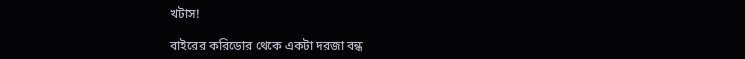খটাস!

বাইরের করিডোর থেকে একটা দরজা বন্ধ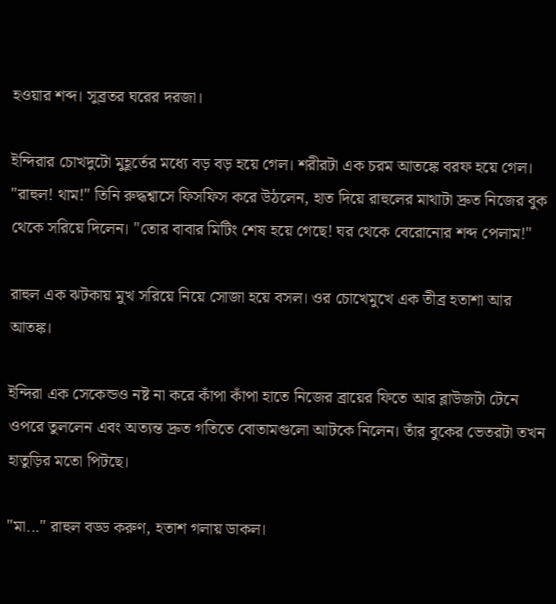হওয়ার শব্দ। সুব্রতর ঘরের দরজা।

ইন্দিরার চোখদুটো মুহূর্তের মধ্যে বড় বড় হয়ে গেল। শরীরটা এক চরম আতঙ্কে বরফ হয়ে গেল। "রাহুল! থাম!" তিনি রুদ্ধশ্বাসে ফিসফিস করে উঠলেন, হাত দিয়ে রাহুলের মাথাটা দ্রুত নিজের বুক থেকে সরিয়ে দিলেন। "তোর বাবার মিটিং শেষ হয়ে গেছে! ঘর থেকে বেরোনোর শব্দ পেলাম!"

রাহুল এক ঝটকায় মুখ সরিয়ে নিয়ে সোজা হয়ে বসল। ওর চোখেমুখে এক তীব্র হতাশা আর আতঙ্ক।

ইন্দিরা এক সেকেন্ডও নষ্ট না করে কাঁপা কাঁপা হাতে নিজের ব্রায়ের ফিতে আর ব্লাউজটা টেনে ওপরে তুললেন এবং অত্যন্ত দ্রুত গতিতে বোতামগুলো আটকে নিলেন। তাঁর বুকের ভেতরটা তখন হাতুড়ির মতো পিটছে।

"মা..." রাহুল বড্ড করুণ, হতাশ গলায় ডাকল।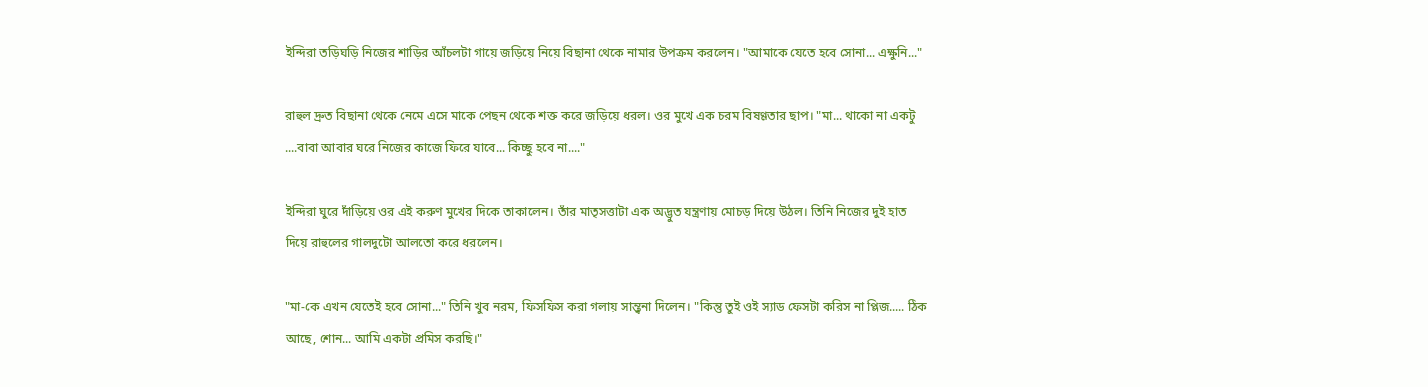ইন্দিরা তড়িঘড়ি নিজের শাড়ির আঁচলটা গায়ে জড়িয়ে নিয়ে বিছানা থেকে নামার উপক্রম করলেন। "আমাকে যেতে হবে সোনা... এক্ষুনি..."

রাহুল দ্রুত বিছানা থেকে নেমে এসে মাকে পেছন থেকে শক্ত করে জড়িয়ে ধরল। ওর মুখে এক চরম বিষণ্ণতার ছাপ। "মা... থাকো না একটু ....বাবা আবার ঘরে নিজের কাজে ফিরে যাবে... কিচ্ছু হবে না...."

ইন্দিরা ঘুরে দাঁড়িয়ে ওর এই করুণ মুখের দিকে তাকালেন। তাঁর মাতৃসত্তাটা এক অদ্ভুত যন্ত্রণায় মোচড় দিয়ে উঠল। তিনি নিজের দুই হাত দিয়ে রাহুলের গালদুটো আলতো করে ধরলেন।

"মা-কে এখন যেতেই হবে সোনা..." তিনি খুব নরম, ফিসফিস করা গলায় সান্ত্বনা দিলেন। "কিন্তু তুই ওই স্যাড ফেসটা করিস না প্লিজ..... ঠিক আছে, শোন... আমি একটা প্রমিস করছি।"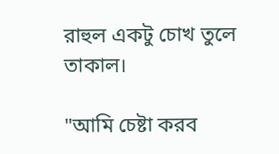রাহুল একটু চোখ তুলে তাকাল।

"আমি চেষ্টা করব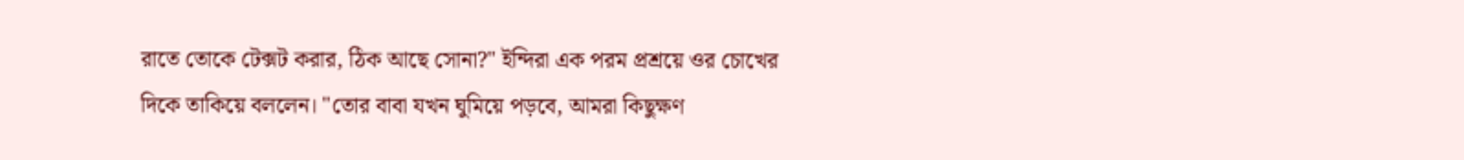রাতে তোকে টেক্সট করার, ঠিক আছে সোনা?" ইন্দিরা এক পরম প্রশ্রয়ে ওর চোখের দিকে তাকিয়ে বললেন। "তোর বাবা যখন ঘুমিয়ে পড়বে, আমরা কিছুক্ষণ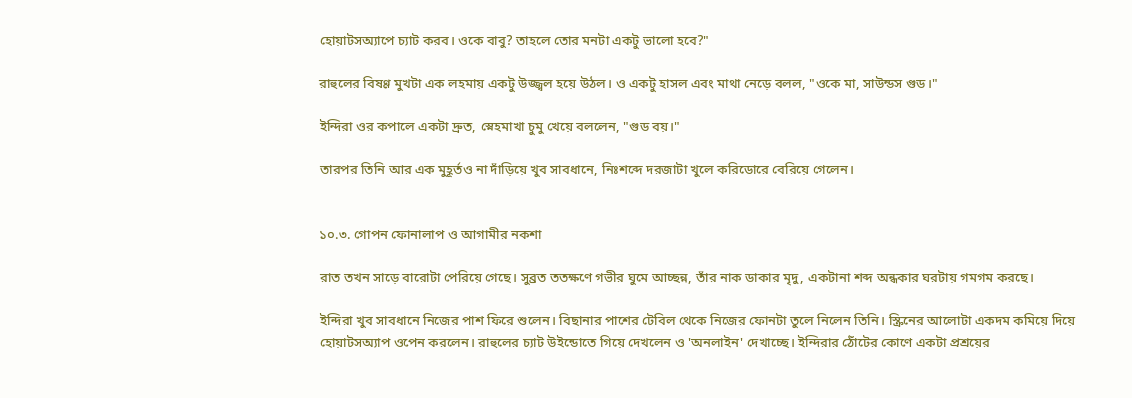হোয়াটসঅ্যাপে চ্যাট করব। ওকে বাবু? তাহলে তোর মনটা একটু ভালো হবে?"

রাহুলের বিষণ্ণ মুখটা এক লহমায় একটু উজ্জ্বল হয়ে উঠল। ও একটু হাসল এবং মাথা নেড়ে বলল, "ওকে মা, সাউন্ডস গুড।"

ইন্দিরা ওর কপালে একটা দ্রুত, স্নেহমাখা চুমু খেয়ে বললেন, "গুড বয়।"

তারপর তিনি আর এক মুহূর্তও না দাঁড়িয়ে খুব সাবধানে, নিঃশব্দে দরজাটা খুলে করিডোরে বেরিয়ে গেলেন।


১০.৩. গোপন ফোনালাপ ও আগামীর নকশা

রাত তখন সাড়ে বারোটা পেরিয়ে গেছে। সুব্রত ততক্ষণে গভীর ঘুমে আচ্ছন্ন, তাঁর নাক ডাকার মৃদু, একটানা শব্দ অন্ধকার ঘরটায় গমগম করছে।

ইন্দিরা খুব সাবধানে নিজের পাশ ফিরে শুলেন। বিছানার পাশের টেবিল থেকে নিজের ফোনটা তুলে নিলেন তিনি। স্ক্রিনের আলোটা একদম কমিয়ে দিয়ে হোয়াটসঅ্যাপ ওপেন করলেন। রাহুলের চ্যাট উইন্ডোতে গিয়ে দেখলেন ও 'অনলাইন' দেখাচ্ছে। ইন্দিরার ঠোঁটের কোণে একটা প্রশ্রয়ের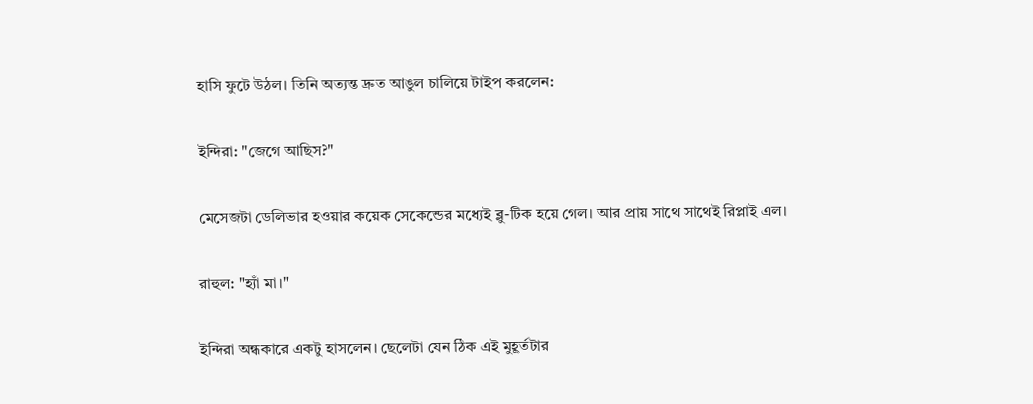হাসি ফুটে উঠল। তিনি অত্যন্ত দ্রুত আঙুল চালিয়ে টাইপ করলেন:

ইন্দিরা: "জেগে আছিস?"

মেসেজটা ডেলিভার হওয়ার কয়েক সেকেন্ডের মধ্যেই ব্লু-টিক হয়ে গেল। আর প্রায় সাথে সাথেই রিপ্লাই এল।

রাহুল: "হ্যাঁ মা।"

ইন্দিরা অন্ধকারে একটু হাসলেন। ছেলেটা যেন ঠিক এই মুহূর্তটার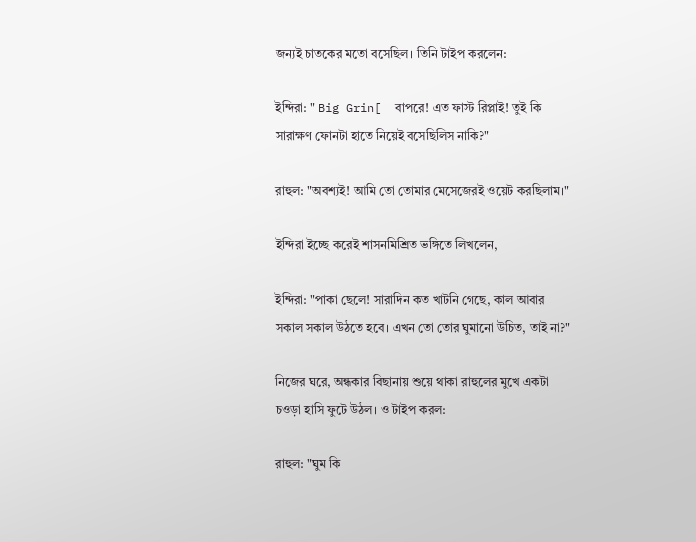জন্যই চাতকের মতো বসেছিল। তিনি টাইপ করলেন:

ইন্দিরা: " Big Grin[  বাপরে! এত ফাস্ট রিপ্লাই! তুই কি সারাক্ষণ ফোনটা হাতে নিয়েই বসেছিলিস নাকি?"

রাহুল: "অবশ্যই! আমি তো তোমার মেসেজেরই ওয়েট করছিলাম।"

ইন্দিরা ইচ্ছে করেই শাসনমিশ্রিত ভঙ্গিতে লিখলেন,

ইন্দিরা: "পাকা ছেলে! সারাদিন কত খাটনি গেছে, কাল আবার সকাল সকাল উঠতে হবে। এখন তো তোর ঘুমানো উচিত, তাই না?"

নিজের ঘরে, অন্ধকার বিছানায় শুয়ে থাকা রাহুলের মুখে একটা চওড়া হাসি ফুটে উঠল। ও টাইপ করল:

রাহুল: "ঘুম কি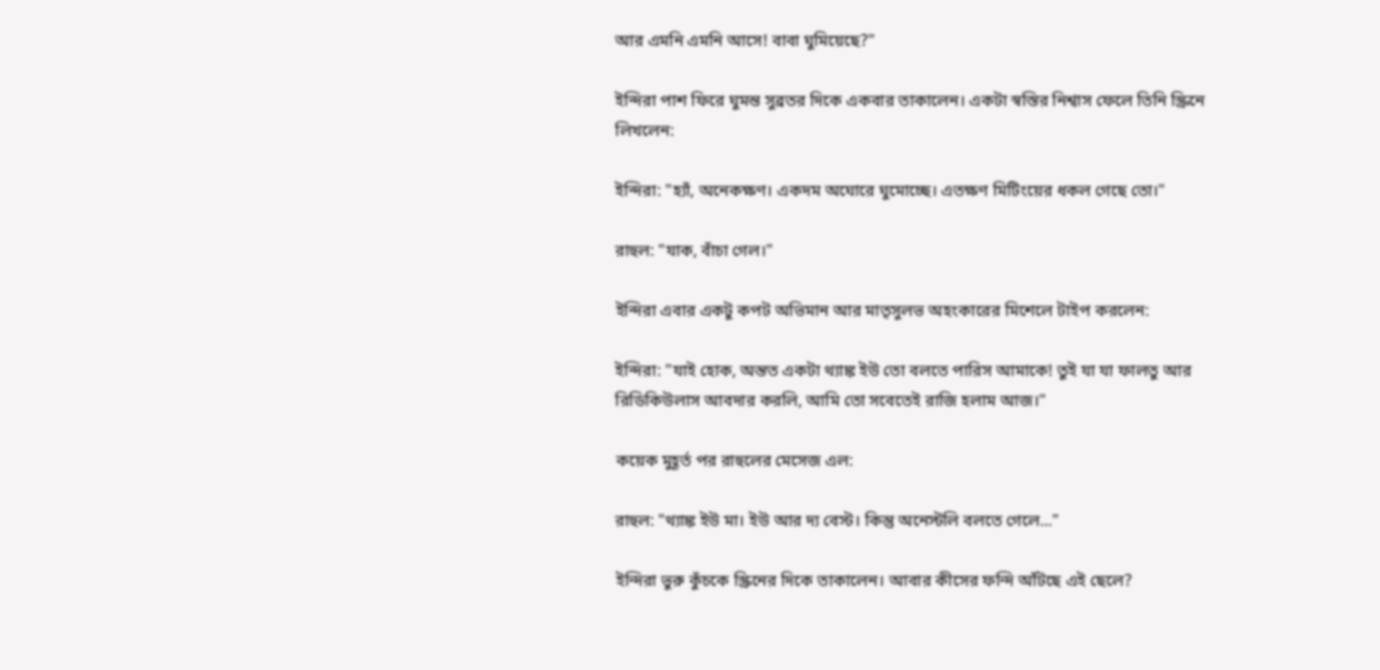আর এমনি এমনি আসে! বাবা ঘুমিয়েছে?"

ইন্দিরা পাশ ফিরে ঘুমন্ত সুব্রতর দিকে একবার তাকালেন। একটা স্বস্তির নিশ্বাস ফেলে তিনি স্ক্রিনে লিখলেন:

ইন্দিরা: "হ্যাঁ, অনেকক্ষণ। একদম অঘোরে ঘুমোচ্ছে। এতক্ষণ মিটিংয়ের ধকল গেছে তো।"

রাহুল: "যাক, বাঁচা গেল।"

ইন্দিরা এবার একটু কপট অভিমান আর মাতৃসুলভ অহংকারের মিশেলে টাইপ করলেন:

ইন্দিরা: "যাই হোক, অন্তত একটা থ্যাঙ্ক ইউ তো বলতে পারিস আমাকে! তুই যা যা ফালতু আর রিডিকিউলাস আবদার করলি, আমি তো সবেতেই রাজি হলাম আজ।"

কয়েক মুহূর্ত পর রাহুলের মেসেজ এল:

রাহুল: "থ্যাঙ্ক ইউ মা। ইউ আর দ্য বেস্ট। কিন্তু অনেস্টলি বলতে গেলে..."

ইন্দিরা ভুরু কুঁচকে স্ক্রিনের দিকে তাকালেন। আবার কীসের ফন্দি আঁটছে এই ছেলে?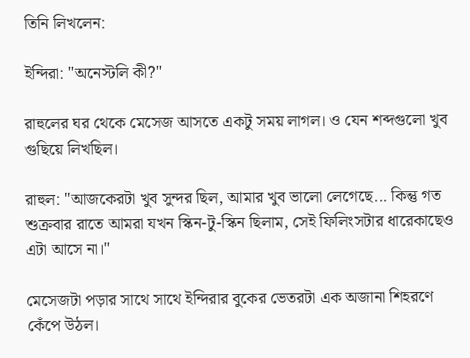তিনি লিখলেন:

ইন্দিরা: "অনেস্টলি কী?"

রাহুলের ঘর থেকে মেসেজ আসতে একটু সময় লাগল। ও যেন শব্দগুলো খুব গুছিয়ে লিখছিল।

রাহুল: "আজকেরটা খুব সুন্দর ছিল, আমার খুব ভালো লেগেছে... কিন্তু গত শুক্রবার রাতে আমরা যখন স্কিন-টু-স্কিন ছিলাম, সেই ফিলিংসটার ধারেকাছেও এটা আসে না।"

মেসেজটা পড়ার সাথে সাথে ইন্দিরার বুকের ভেতরটা এক অজানা শিহরণে কেঁপে উঠল।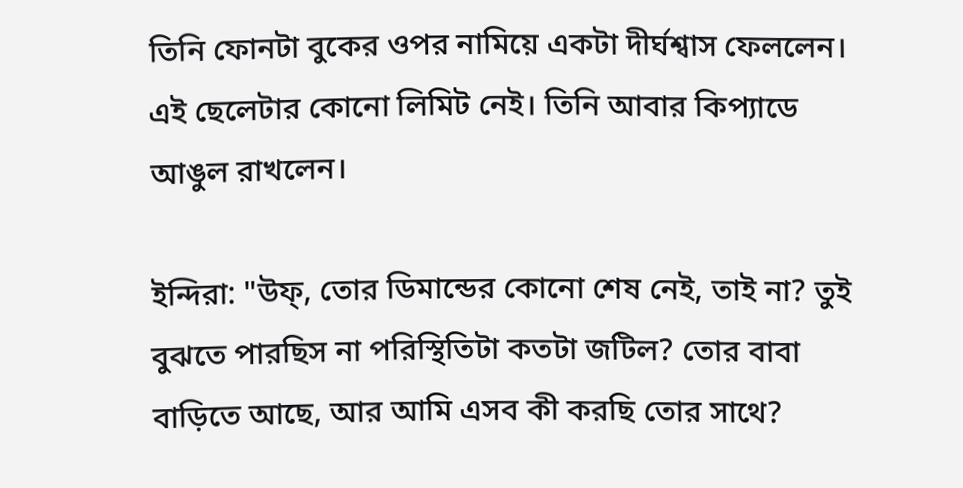তিনি ফোনটা বুকের ওপর নামিয়ে একটা দীর্ঘশ্বাস ফেললেন। এই ছেলেটার কোনো লিমিট নেই। তিনি আবার কিপ্যাডে আঙুল রাখলেন।

ইন্দিরা: "উফ্, তোর ডিমান্ডের কোনো শেষ নেই, তাই না? তুই বুঝতে পারছিস না পরিস্থিতিটা কতটা জটিল? তোর বাবা বাড়িতে আছে, আর আমি এসব কী করছি তোর সাথে?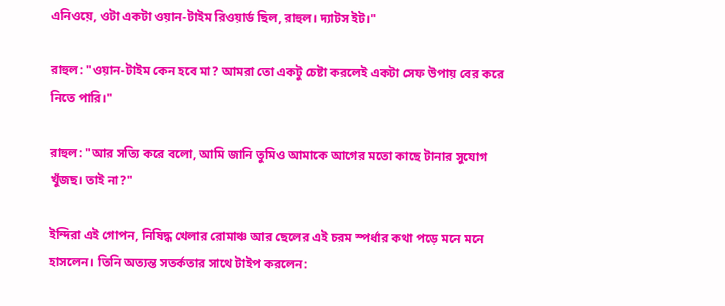এনিওয়ে, ওটা একটা ওয়ান-টাইম রিওয়ার্ড ছিল, রাহুল। দ্যাটস ইট।"

রাহুল: "ওয়ান-টাইম কেন হবে মা? আমরা তো একটু চেষ্টা করলেই একটা সেফ উপায় বের করে নিতে পারি।"

রাহুল: "আর সত্যি করে বলো, আমি জানি তুমিও আমাকে আগের মতো কাছে টানার সুযোগ খুঁজছ। তাই না?"

ইন্দিরা এই গোপন, নিষিদ্ধ খেলার রোমাঞ্চ আর ছেলের এই চরম স্পর্ধার কথা পড়ে মনে মনে হাসলেন। তিনি অত্যন্ত সতর্কতার সাথে টাইপ করলেন: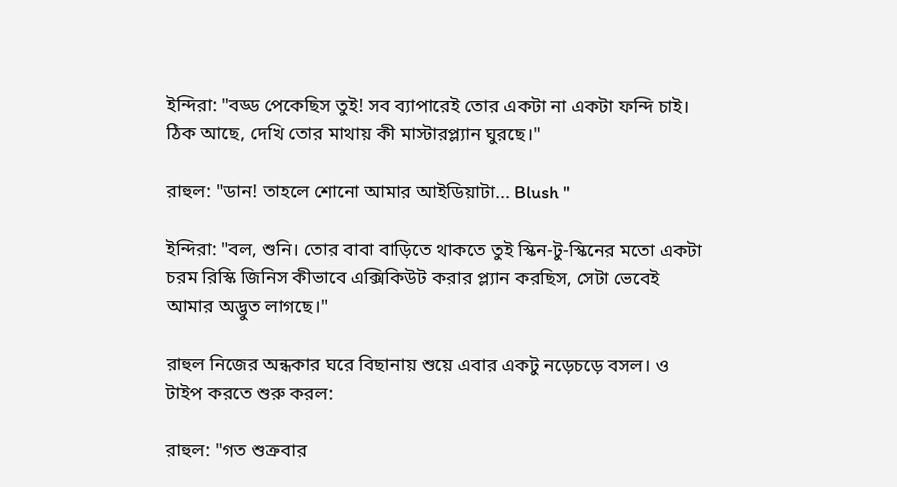ইন্দিরা: "বড্ড পেকেছিস তুই! সব ব্যাপারেই তোর একটা না একটা ফন্দি চাই। ঠিক আছে, দেখি তোর মাথায় কী মাস্টারপ্ল্যান ঘুরছে।"

রাহুল: "ডান! তাহলে শোনো আমার আইডিয়াটা... Blush "

ইন্দিরা: "বল, শুনি। তোর বাবা বাড়িতে থাকতে তুই স্কিন-টু-স্কিনের মতো একটা চরম রিস্কি জিনিস কীভাবে এক্সিকিউট করার প্ল্যান করছিস, সেটা ভেবেই আমার অদ্ভুত লাগছে।"

রাহুল নিজের অন্ধকার ঘরে বিছানায় শুয়ে এবার একটু নড়েচড়ে বসল। ও টাইপ করতে শুরু করল:

রাহুল: "গত শুক্রবার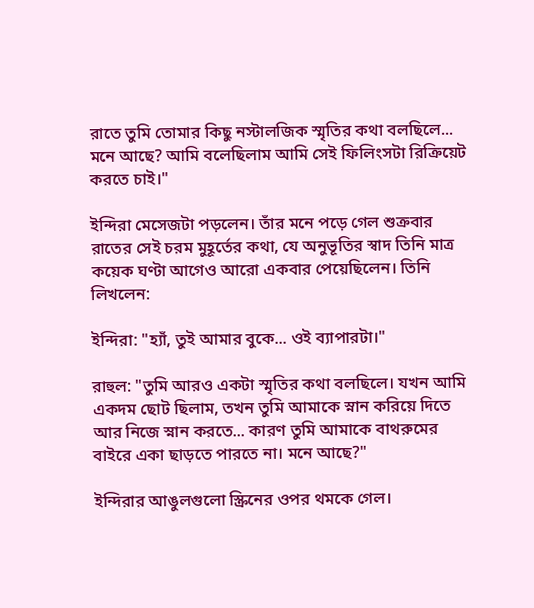রাতে তুমি তোমার কিছু নস্টালজিক স্মৃতির কথা বলছিলে... মনে আছে? আমি বলেছিলাম আমি সেই ফিলিংসটা রিক্রিয়েট করতে চাই।"

ইন্দিরা মেসেজটা পড়লেন। তাঁর মনে পড়ে গেল শুক্রবার রাতের সেই চরম মুহূর্তের কথা, যে অনুভূতির স্বাদ তিনি মাত্র কয়েক ঘণ্টা আগেও আরো একবার পেয়েছিলেন। তিনি লিখলেন:

ইন্দিরা: "হ্যাঁ, তুই আমার বুকে... ওই ব্যাপারটা।"

রাহুল: "তুমি আরও একটা স্মৃতির কথা বলছিলে। যখন আমি একদম ছোট ছিলাম, তখন তুমি আমাকে স্নান করিয়ে দিতে আর নিজে স্নান করতে... কারণ তুমি আমাকে বাথরুমের বাইরে একা ছাড়তে পারতে না। মনে আছে?"

ইন্দিরার আঙুলগুলো স্ক্রিনের ওপর থমকে গেল।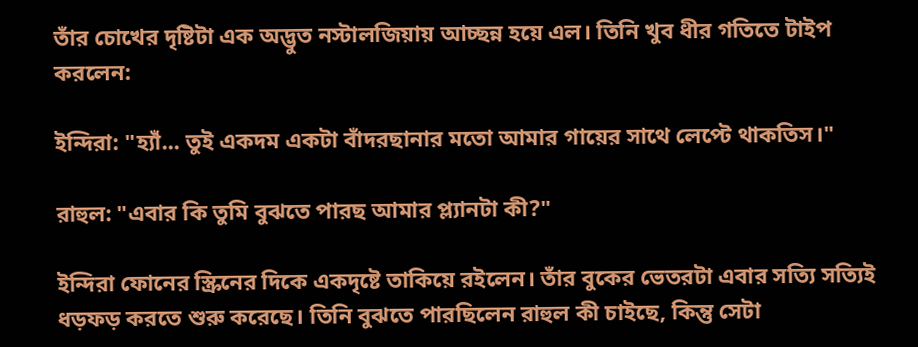তাঁর চোখের দৃষ্টিটা এক অদ্ভুত নস্টালজিয়ায় আচ্ছন্ন হয়ে এল। তিনি খুব ধীর গতিতে টাইপ করলেন:

ইন্দিরা: "হ্যাঁ... তুই একদম একটা বাঁদরছানার মতো আমার গায়ের সাথে লেপ্টে থাকতিস।"

রাহুল: "এবার কি তুমি বুঝতে পারছ আমার প্ল্যানটা কী?"

ইন্দিরা ফোনের স্ক্রিনের দিকে একদৃষ্টে তাকিয়ে রইলেন। তাঁর বুকের ভেতরটা এবার সত্যি সত্যিই ধড়ফড় করতে শুরু করেছে। তিনি বুঝতে পারছিলেন রাহুল কী চাইছে, কিন্তু সেটা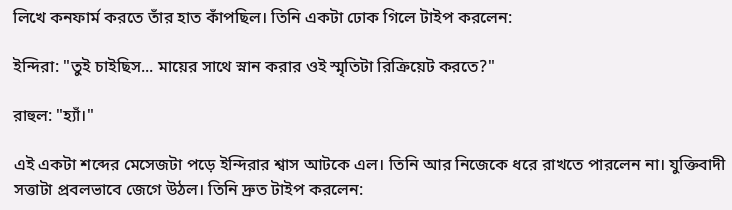লিখে কনফার্ম করতে তাঁর হাত কাঁপছিল। তিনি একটা ঢোক গিলে টাইপ করলেন:

ইন্দিরা: "তুই চাইছিস... মায়ের সাথে স্নান করার ওই স্মৃতিটা রিক্রিয়েট করতে?"

রাহুল: "হ্যাঁ।"

এই একটা শব্দের মেসেজটা পড়ে ইন্দিরার শ্বাস আটকে এল। তিনি আর নিজেকে ধরে রাখতে পারলেন না। যুক্তিবাদী সত্তাটা প্রবলভাবে জেগে উঠল। তিনি দ্রুত টাইপ করলেন: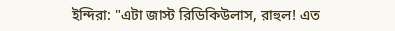ইন্দিরা: "এটা জাস্ট রিডিকিউলাস, রাহুল! এত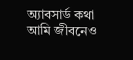অ্যাবসার্ড কথা আমি জীবনেও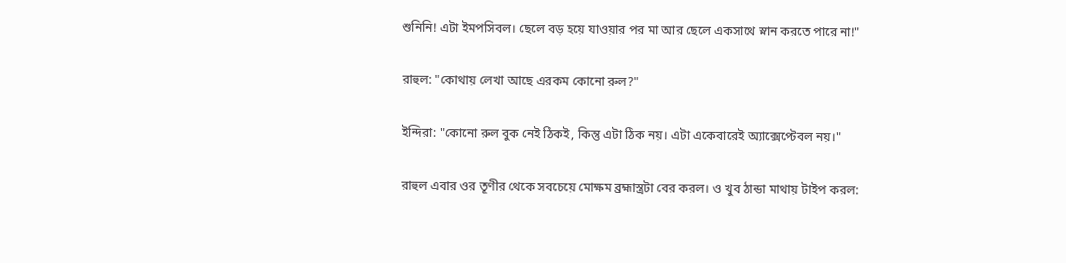শুনিনি! এটা ইমপসিবল। ছেলে বড় হয়ে যাওয়ার পর মা আর ছেলে একসাথে স্নান করতে পারে না!"

রাহুল: "কোথায় লেখা আছে এরকম কোনো রুল?"

ইন্দিরা: "কোনো রুল বুক নেই ঠিকই, কিন্তু এটা ঠিক নয়। এটা একেবারেই অ্যাক্সেপ্টেবল নয়।"

রাহুল এবার ওর তূণীর থেকে সবচেয়ে মোক্ষম ব্রহ্মাস্ত্রটা বের করল। ও খুব ঠান্ডা মাথায় টাইপ করল: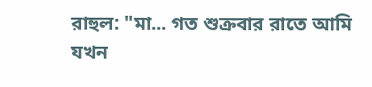রাহুল: "মা... গত শুক্রবার রাতে আমি যখন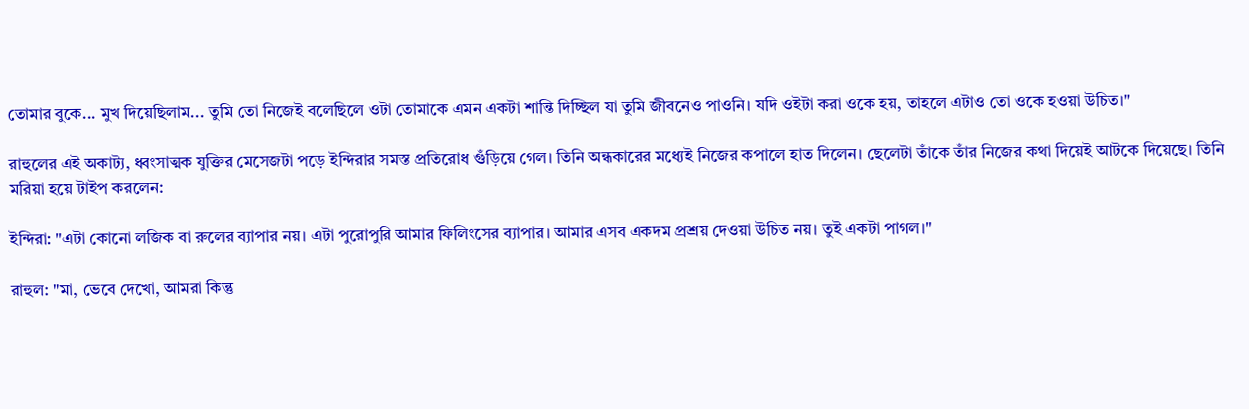তোমার বুকে... মুখ দিয়েছিলাম... তুমি তো নিজেই বলেছিলে ওটা তোমাকে এমন একটা শান্তি দিচ্ছিল যা তুমি জীবনেও পাওনি। যদি ওইটা করা ওকে হয়, তাহলে এটাও তো ওকে হওয়া উচিত।"

রাহুলের এই অকাট্য, ধ্বংসাত্মক যুক্তির মেসেজটা পড়ে ইন্দিরার সমস্ত প্রতিরোধ গুঁড়িয়ে গেল। তিনি অন্ধকারের মধ্যেই নিজের কপালে হাত দিলেন। ছেলেটা তাঁকে তাঁর নিজের কথা দিয়েই আটকে দিয়েছে। তিনি মরিয়া হয়ে টাইপ করলেন:

ইন্দিরা: "এটা কোনো লজিক বা রুলের ব্যাপার নয়। এটা পুরোপুরি আমার ফিলিংসের ব্যাপার। আমার এসব একদম প্রশ্রয় দেওয়া উচিত নয়। তুই একটা পাগল।"

রাহুল: "মা, ভেবে দেখো, আমরা কিন্তু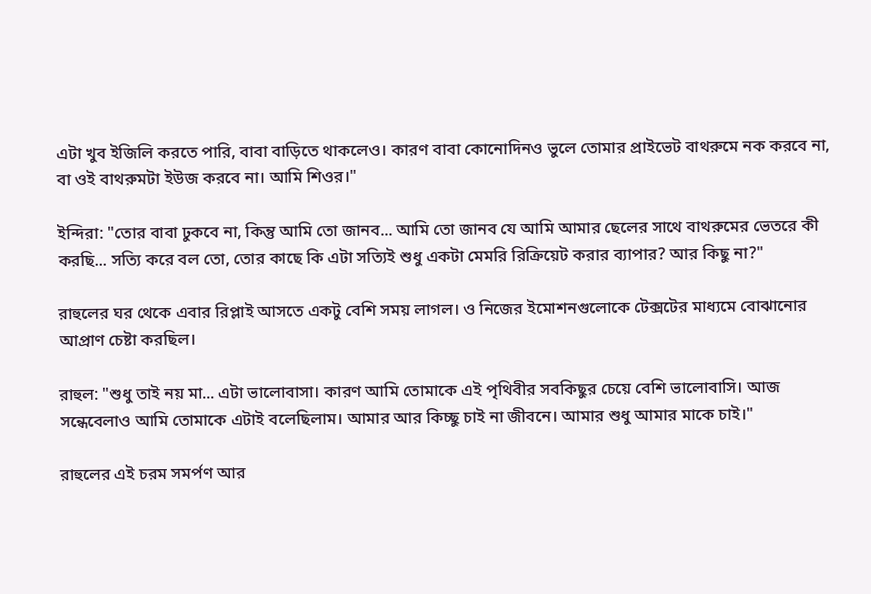এটা খুব ইজিলি করতে পারি, বাবা বাড়িতে থাকলেও। কারণ বাবা কোনোদিনও ভুলে তোমার প্রাইভেট বাথরুমে নক করবে না, বা ওই বাথরুমটা ইউজ করবে না। আমি শিওর।"

ইন্দিরা: "তোর বাবা ঢুকবে না, কিন্তু আমি তো জানব... আমি তো জানব যে আমি আমার ছেলের সাথে বাথরুমের ভেতরে কী করছি... সত্যি করে বল তো, তোর কাছে কি এটা সত্যিই শুধু একটা মেমরি রিক্রিয়েট করার ব্যাপার? আর কিছু না?"

রাহুলের ঘর থেকে এবার রিপ্লাই আসতে একটু বেশি সময় লাগল। ও নিজের ইমোশনগুলোকে টেক্সটের মাধ্যমে বোঝানোর আপ্রাণ চেষ্টা করছিল।

রাহুল: "শুধু তাই নয় মা... এটা ভালোবাসা। কারণ আমি তোমাকে এই পৃথিবীর সবকিছুর চেয়ে বেশি ভালোবাসি। আজ সন্ধেবেলাও আমি তোমাকে এটাই বলেছিলাম। আমার আর কিচ্ছু চাই না জীবনে। আমার শুধু আমার মাকে চাই।"

রাহুলের এই চরম সমর্পণ আর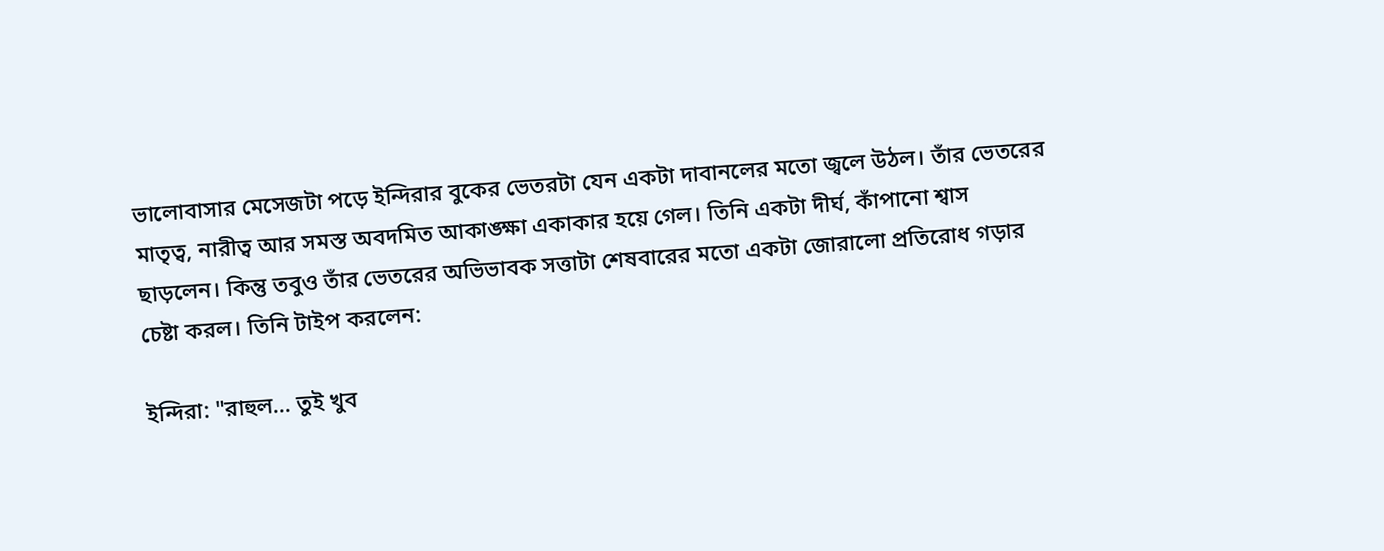ভালোবাসার মেসেজটা পড়ে ইন্দিরার বুকের ভেতরটা যেন একটা দাবানলের মতো জ্বলে উঠল। তাঁর ভেতরের মাতৃত্ব, নারীত্ব আর সমস্ত অবদমিত আকাঙ্ক্ষা একাকার হয়ে গেল। তিনি একটা দীর্ঘ, কাঁপানো শ্বাস ছাড়লেন। কিন্তু তবুও তাঁর ভেতরের অভিভাবক সত্তাটা শেষবারের মতো একটা জোরালো প্রতিরোধ গড়ার চেষ্টা করল। তিনি টাইপ করলেন:

ইন্দিরা: "রাহুল... তুই খুব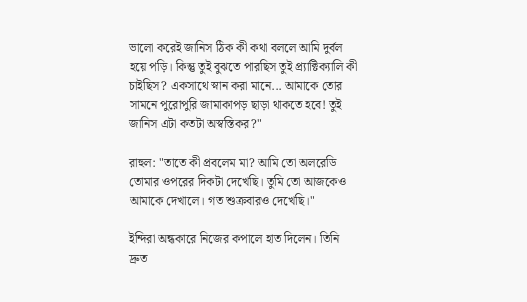ভালো করেই জানিস ঠিক কী কথা বললে আমি দুর্বল হয়ে পড়ি। কিন্তু তুই বুঝতে পারছিস তুই প্র্যাক্টিক্যালি কী চাইছিস? একসাথে স্নান করা মানে... আমাকে তোর সামনে পুরোপুরি জামাকাপড় ছাড়া থাকতে হবে! তুই জানিস এটা কতটা অস্বস্তিকর?"

রাহুল: "তাতে কী প্রবলেম মা? আমি তো অলরেডি তোমার ওপরের দিকটা দেখেছি। তুমি তো আজকেও আমাকে দেখালে। গত শুক্রবারও দেখেছি।"

ইন্দিরা অন্ধকারে নিজের কপালে হাত দিলেন। তিনি দ্রুত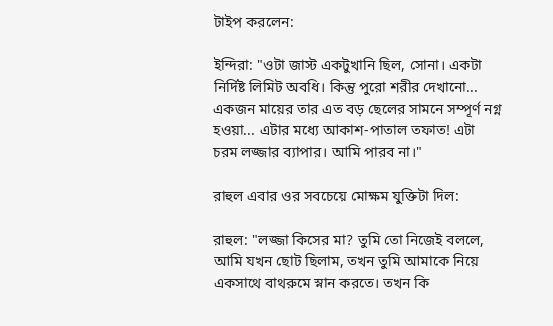টাইপ করলেন:

ইন্দিরা: "ওটা জাস্ট একটুখানি ছিল, সোনা। একটা নির্দিষ্ট লিমিট অবধি। কিন্তু পুরো শরীর দেখানো... একজন মায়ের তার এত বড় ছেলের সামনে সম্পূর্ণ নগ্ন হওয়া... এটার মধ্যে আকাশ-পাতাল তফাত! এটা চরম লজ্জার ব্যাপার। আমি পারব না।"

রাহুল এবার ওর সবচেয়ে মোক্ষম যুক্তিটা দিল:

রাহুল: "লজ্জা কিসের মা? তুমি তো নিজেই বললে, আমি যখন ছোট ছিলাম, তখন তুমি আমাকে নিয়ে একসাথে বাথরুমে স্নান করতে। তখন কি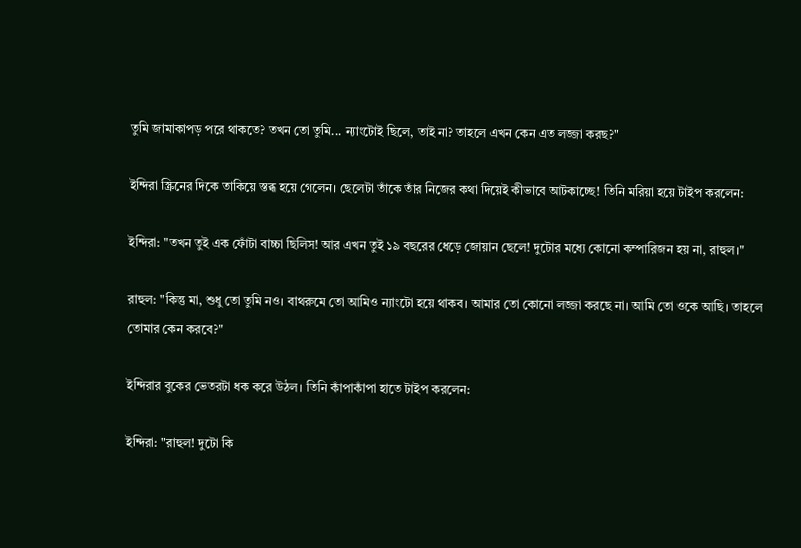তুমি জামাকাপড় পরে থাকতে? তখন তো তুমি... ন্যাংটোই ছিলে, তাই না? তাহলে এখন কেন এত লজ্জা করছ?"

ইন্দিরা স্ক্রিনের দিকে তাকিয়ে স্তব্ধ হয়ে গেলেন। ছেলেটা তাঁকে তাঁর নিজের কথা দিয়েই কীভাবে আটকাচ্ছে! তিনি মরিয়া হয়ে টাইপ করলেন:

ইন্দিরা: "তখন তুই এক ফোঁটা বাচ্চা ছিলিস! আর এখন তুই ১৯ বছরের ধেড়ে জোয়ান ছেলে! দুটোর মধ্যে কোনো কম্পারিজন হয় না, রাহুল।"

রাহুল: "কিন্তু মা, শুধু তো তুমি নও। বাথরুমে তো আমিও ন্যাংটো হয়ে থাকব। আমার তো কোনো লজ্জা করছে না। আমি তো ওকে আছি। তাহলে তোমার কেন করবে?"

ইন্দিরার বুকের ভেতরটা ধক করে উঠল। তিনি কাঁপাকাঁপা হাতে টাইপ করলেন:

ইন্দিরা: "রাহুল! দুটো কি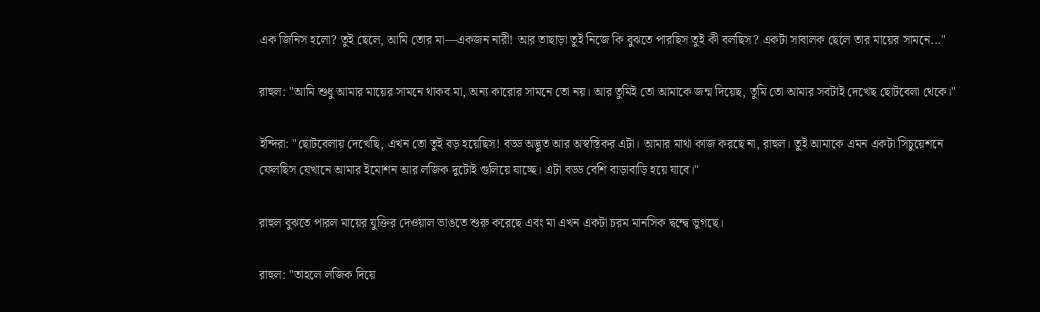এক জিনিস হলো? তুই ছেলে, আমি তোর মা—একজন নারী! আর তাছাড়া তুই নিজে কি বুঝতে পারছিস তুই কী বলছিস? একটা সাবালক ছেলে তার মায়ের সামনে..."

রাহুল: "আমি শুধু আমার মায়ের সামনে থাকব মা, অন্য কারোর সামনে তো নয়। আর তুমিই তো আমাকে জন্ম দিয়েছ, তুমি তো আমার সবটাই দেখেছ ছোটবেলা থেকে।"

ইন্দিরা: "ছোটবেলায় দেখেছি, এখন তো তুই বড় হয়েছিস! বড্ড অদ্ভুত আর অস্বস্তিকর এটা। আমার মাথা কাজ করছে না, রাহুল। তুই আমাকে এমন একটা সিচুয়েশনে ফেলছিস যেখানে আমার ইমোশন আর লজিক দুটোই গুলিয়ে যাচ্ছে। এটা বড্ড বেশি বাড়াবাড়ি হয়ে যাবে।"

রাহুল বুঝতে পারল মায়ের যুক্তির দেওয়াল ভাঙতে শুরু করেছে এবং মা এখন একটা চরম মানসিক দ্বন্দ্বে ভুগছে।

রাহুল: "তাহলে লজিক দিয়ে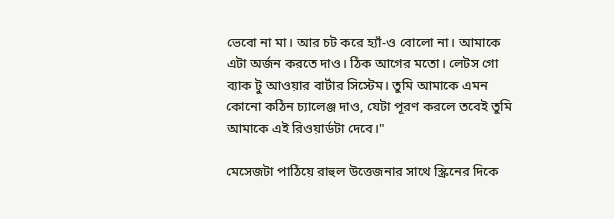ভেবো না মা। আর চট করে হ্যাঁ-ও বোলো না। আমাকে এটা অর্জন করতে দাও। ঠিক আগের মতো। লেটস গো ব্যাক টু আওয়ার বার্টার সিস্টেম। তুমি আমাকে এমন কোনো কঠিন চ্যালেঞ্জ দাও, যেটা পূরণ করলে তবেই তুমি আমাকে এই রিওয়ার্ডটা দেবে।"

মেসেজটা পাঠিয়ে রাহুল উত্তেজনার সাথে স্ক্রিনের দিকে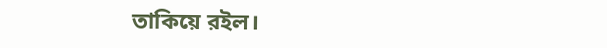তাকিয়ে রইল।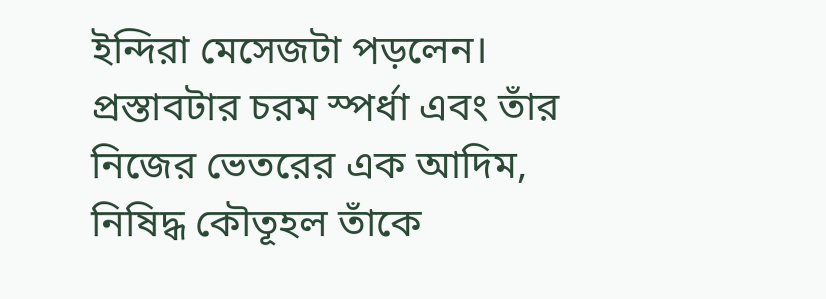ইন্দিরা মেসেজটা পড়লেন। প্রস্তাবটার চরম স্পর্ধা এবং তাঁর নিজের ভেতরের এক আদিম, নিষিদ্ধ কৌতূহল তাঁকে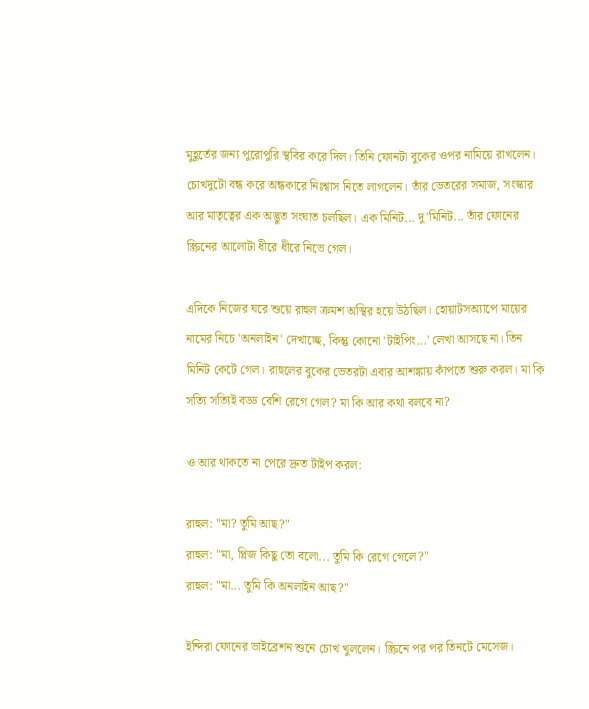মুহূর্তের জন্য পুরোপুরি স্থবির করে দিল। তিনি ফোনটা বুকের ওপর নামিয়ে রাখলেন। চোখদুটো বন্ধ করে অন্ধকারে নিঃশ্বাস নিতে লাগলেন। তাঁর ভেতরের সমাজ, সংস্কার আর মাতৃত্বের এক অদ্ভুত সংঘাত চলছিল। এক মিনিট... দু'মিনিট... তাঁর ফোনের স্ক্রিনের আলোটা ধীরে ধীরে নিভে গেল।

এদিকে নিজের ঘরে শুয়ে রাহুল ক্রমশ অস্থির হয়ে উঠছিল। হোয়াটসঅ্যাপে মায়ের নামের নিচে 'অনলাইন' দেখাচ্ছে, কিন্তু কোনো 'টাইপিং...' লেখা আসছে না। তিন মিনিট কেটে গেল। রাহুলের বুকের ভেতরটা এবার আশঙ্কায় কাঁপতে শুরু করল। মা কি সত্যি সত্যিই বড্ড বেশি রেগে গেল? মা কি আর কথা বলবে না?

ও আর থাকতে না পেরে দ্রুত টাইপ করল:

রাহুল: "মা? তুমি আছ?"
রাহুল: "মা, প্লিজ কিছু তো বলো... তুমি কি রেগে গেলে?"
রাহুল: "মা... তুমি কি অনলাইন আছ?"

ইন্দিরা ফোনের ভাইব্রেশন শুনে চোখ খুললেন। স্ক্রিনে পর পর তিনটে মেসেজ।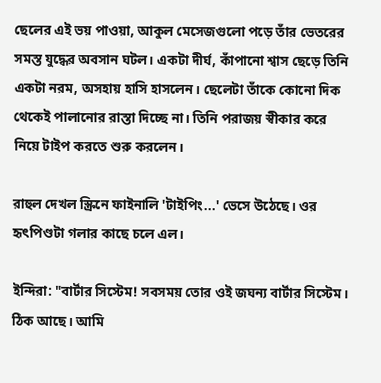ছেলের এই ভয় পাওয়া, আকুল মেসেজগুলো পড়ে তাঁর ভেতরের সমস্ত যুদ্ধের অবসান ঘটল। একটা দীর্ঘ, কাঁপানো শ্বাস ছেড়ে তিনি একটা নরম, অসহায় হাসি হাসলেন। ছেলেটা তাঁকে কোনো দিক থেকেই পালানোর রাস্তা দিচ্ছে না। তিনি পরাজয় স্বীকার করে নিয়ে টাইপ করতে শুরু করলেন।

রাহুল দেখল স্ক্রিনে ফাইনালি 'টাইপিং...' ভেসে উঠেছে। ওর হৃৎপিণ্ডটা গলার কাছে চলে এল।

ইন্দিরা: "বার্টার সিস্টেম! সবসময় তোর ওই জঘন্য বার্টার সিস্টেম। ঠিক আছে। আমি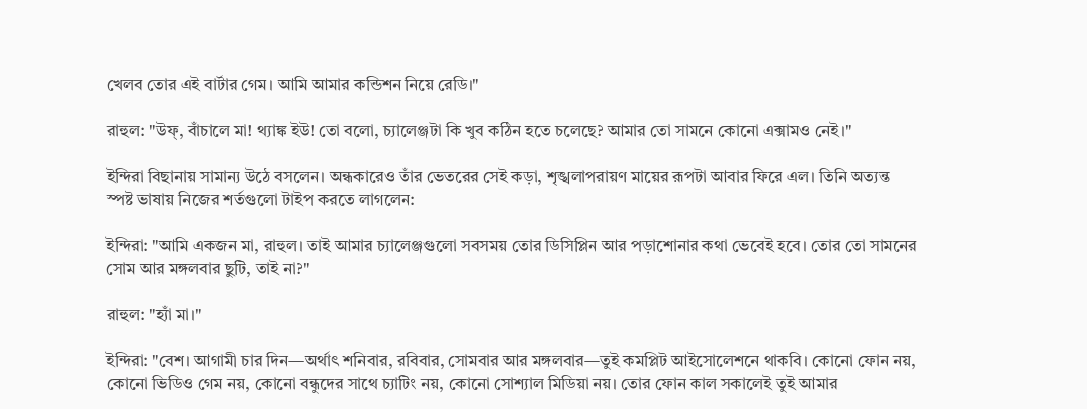খেলব তোর এই বার্টার গেম। আমি আমার কন্ডিশন নিয়ে রেডি।"

রাহুল: "উফ্, বাঁচালে মা! থ্যাঙ্ক ইউ! তো বলো, চ্যালেঞ্জটা কি খুব কঠিন হতে চলেছে? আমার তো সামনে কোনো এক্সামও নেই।"

ইন্দিরা বিছানায় সামান্য উঠে বসলেন। অন্ধকারেও তাঁর ভেতরের সেই কড়া, শৃঙ্খলাপরায়ণ মায়ের রূপটা আবার ফিরে এল। তিনি অত্যন্ত স্পষ্ট ভাষায় নিজের শর্তগুলো টাইপ করতে লাগলেন:

ইন্দিরা: "আমি একজন মা, রাহুল। তাই আমার চ্যালেঞ্জগুলো সবসময় তোর ডিসিপ্লিন আর পড়াশোনার কথা ভেবেই হবে। তোর তো সামনের সোম আর মঙ্গলবার ছুটি, তাই না?"

রাহুল: "হ্যাঁ মা।"

ইন্দিরা: "বেশ। আগামী চার দিন—অর্থাৎ শনিবার, রবিবার, সোমবার আর মঙ্গলবার—তুই কমপ্লিট আইসোলেশনে থাকবি। কোনো ফোন নয়, কোনো ভিডিও গেম নয়, কোনো বন্ধুদের সাথে চ্যাটিং নয়, কোনো সোশ্যাল মিডিয়া নয়। তোর ফোন কাল সকালেই তুই আমার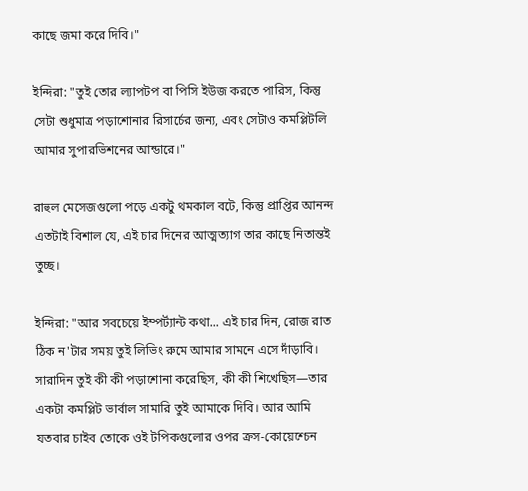কাছে জমা করে দিবি।"

ইন্দিরা: "তুই তোর ল্যাপটপ বা পিসি ইউজ করতে পারিস, কিন্তু সেটা শুধুমাত্র পড়াশোনার রিসার্চের জন্য, এবং সেটাও কমপ্লিটলি আমার সুপারভিশনের আন্ডারে।"

রাহুল মেসেজগুলো পড়ে একটু থমকাল বটে, কিন্তু প্রাপ্তির আনন্দ এতটাই বিশাল যে, এই চার দিনের আত্মত্যাগ তার কাছে নিতান্তই তুচ্ছ।

ইন্দিরা: "আর সবচেয়ে ইম্পর্ট্যান্ট কথা... এই চার দিন, রোজ রাত ঠিক ন'টার সময় তুই লিভিং রুমে আমার সামনে এসে দাঁড়াবি। সারাদিন তুই কী কী পড়াশোনা করেছিস, কী কী শিখেছিস—তার একটা কমপ্লিট ভার্বাল সামারি তুই আমাকে দিবি। আর আমি যতবার চাইব তোকে ওই টপিকগুলোর ওপর ক্রস-কোয়েশ্চেন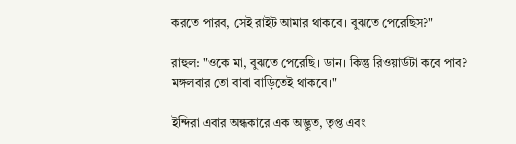করতে পারব, সেই রাইট আমার থাকবে। বুঝতে পেরেছিস?"

রাহুল: "ওকে মা, বুঝতে পেরেছি। ডান। কিন্তু রিওয়ার্ডটা কবে পাব? মঙ্গলবার তো বাবা বাড়িতেই থাকবে।"

ইন্দিরা এবার অন্ধকারে এক অদ্ভুত, তৃপ্ত এবং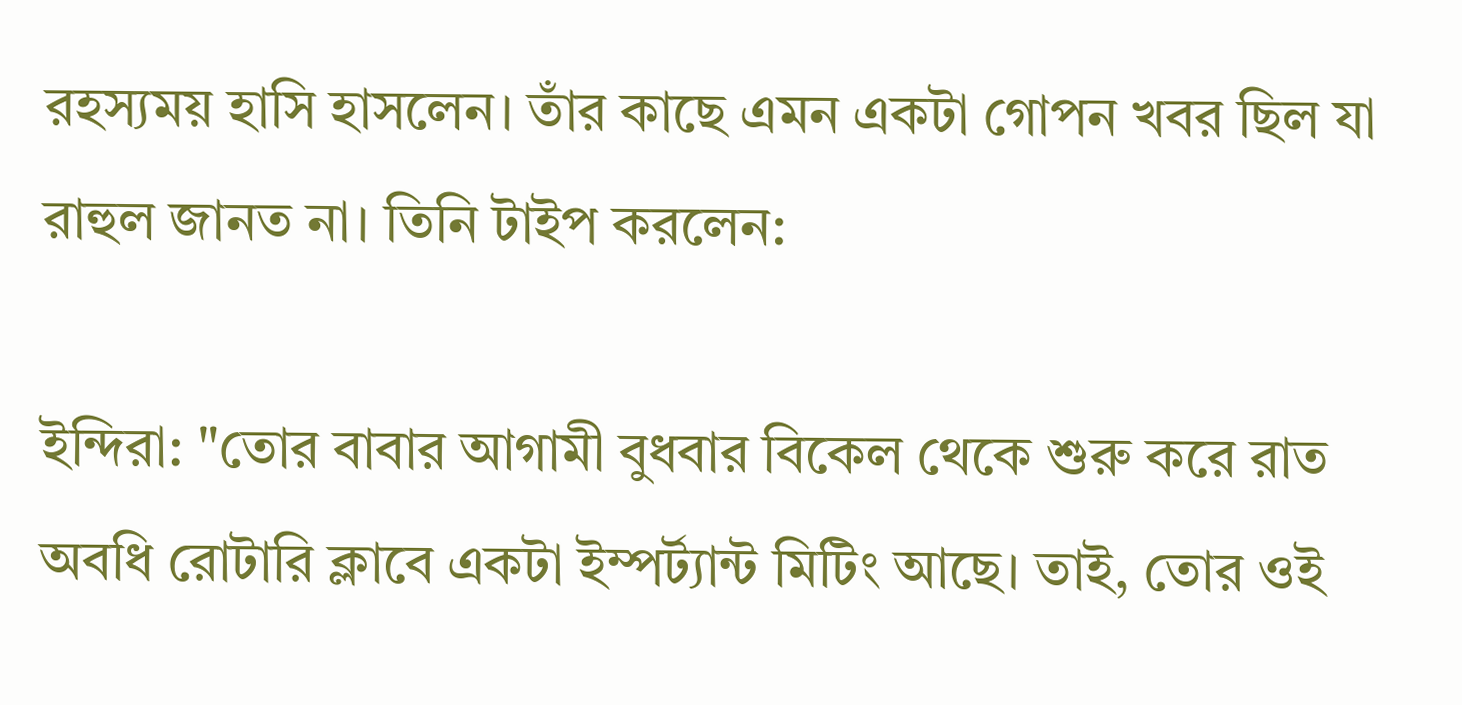রহস্যময় হাসি হাসলেন। তাঁর কাছে এমন একটা গোপন খবর ছিল যা রাহুল জানত না। তিনি টাইপ করলেন:

ইন্দিরা: "তোর বাবার আগামী বুধবার বিকেল থেকে শুরু করে রাত অবধি রোটারি ক্লাবে একটা ইম্পর্ট্যান্ট মিটিং আছে। তাই, তোর ওই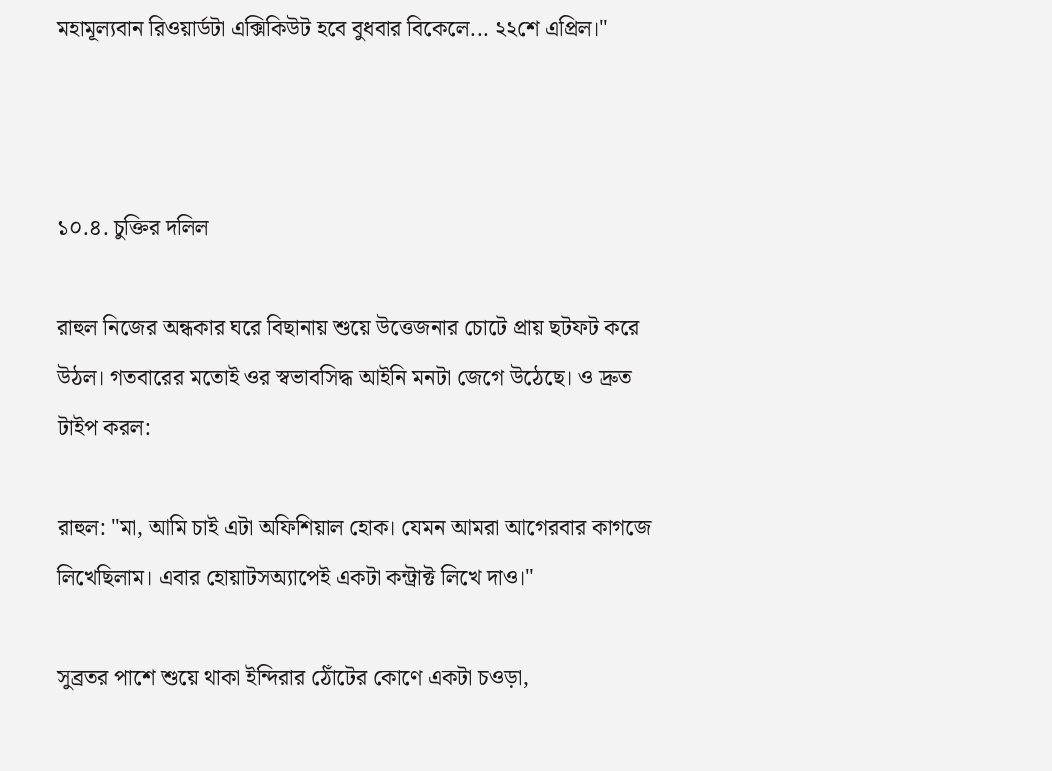মহামূল্যবান রিওয়ার্ডটা এক্সিকিউট হবে বুধবার বিকেলে... ২২শে এপ্রিল।"



১০.৪. চুক্তির দলিল

রাহুল নিজের অন্ধকার ঘরে বিছানায় শুয়ে উত্তেজনার চোটে প্রায় ছটফট করে উঠল। গতবারের মতোই ওর স্বভাবসিদ্ধ আইনি মনটা জেগে উঠেছে। ও দ্রুত টাইপ করল:

রাহুল: "মা, আমি চাই এটা অফিশিয়াল হোক। যেমন আমরা আগেরবার কাগজে লিখেছিলাম। এবার হোয়াটসঅ্যাপেই একটা কন্ট্রাক্ট লিখে দাও।"

সুব্রতর পাশে শুয়ে থাকা ইন্দিরার ঠোঁটের কোণে একটা চওড়া,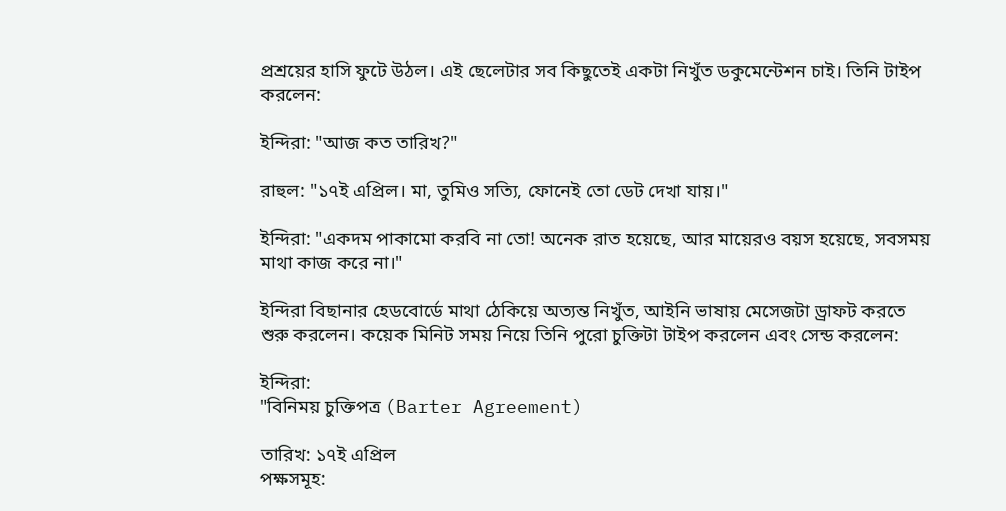প্রশ্রয়ের হাসি ফুটে উঠল। এই ছেলেটার সব কিছুতেই একটা নিখুঁত ডকুমেন্টেশন চাই। তিনি টাইপ করলেন:

ইন্দিরা: "আজ কত তারিখ?"

রাহুল: "১৭ই এপ্রিল। মা, তুমিও সত্যি, ফোনেই তো ডেট দেখা যায়।"

ইন্দিরা: "একদম পাকামো করবি না তো! অনেক রাত হয়েছে, আর মায়েরও বয়স হয়েছে, সবসময় মাথা কাজ করে না।"

ইন্দিরা বিছানার হেডবোর্ডে মাথা ঠেকিয়ে অত্যন্ত নিখুঁত, আইনি ভাষায় মেসেজটা ড্রাফট করতে শুরু করলেন। কয়েক মিনিট সময় নিয়ে তিনি পুরো চুক্তিটা টাইপ করলেন এবং সেন্ড করলেন:

ইন্দিরা:
"বিনিময় চুক্তিপত্র (Barter Agreement)

তারিখ: ১৭ই এপ্রিল
পক্ষসমূহ: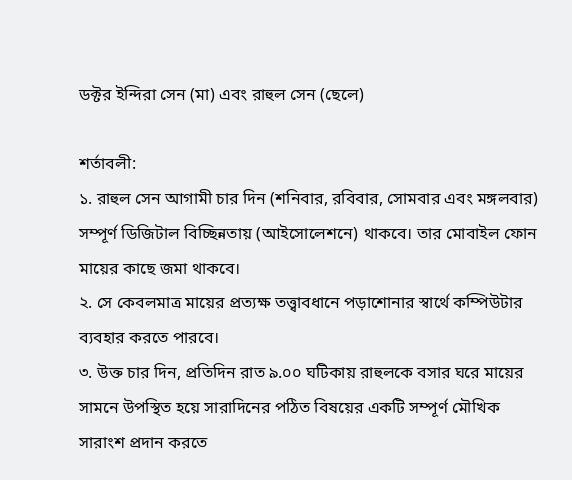ডক্টর ইন্দিরা সেন (মা) এবং রাহুল সেন (ছেলে)

শর্তাবলী:
১. রাহুল সেন আগামী চার দিন (শনিবার, রবিবার, সোমবার এবং মঙ্গলবার) সম্পূর্ণ ডিজিটাল বিচ্ছিন্নতায় (আইসোলেশনে) থাকবে। তার মোবাইল ফোন মায়ের কাছে জমা থাকবে।
২. সে কেবলমাত্র মায়ের প্রত্যক্ষ তত্ত্বাবধানে পড়াশোনার স্বার্থে কম্পিউটার ব্যবহার করতে পারবে।
৩. উক্ত চার দিন, প্রতিদিন রাত ৯.০০ ঘটিকায় রাহুলকে বসার ঘরে মায়ের সামনে উপস্থিত হয়ে সারাদিনের পঠিত বিষয়ের একটি সম্পূর্ণ মৌখিক সারাংশ প্রদান করতে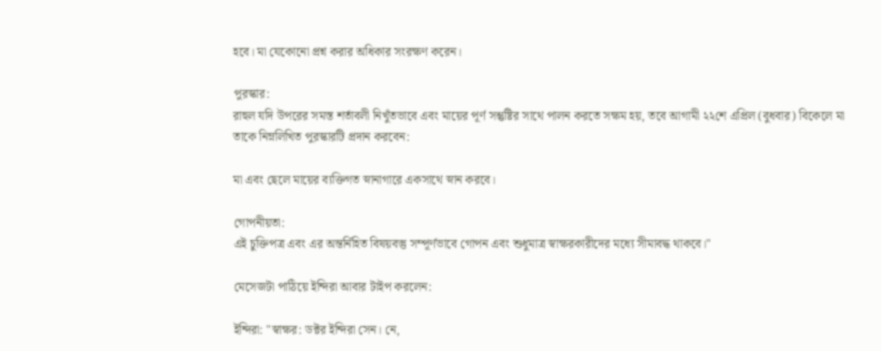হবে। মা যেকোনো প্রশ্ন করার অধিকার সংরক্ষণ করেন।

পুরস্কার:
রাহুল যদি উপরের সমস্ত শর্তাবলী নিখুঁতভাবে এবং মায়ের পূর্ণ সন্তুষ্টির সাথে পালন করতে সক্ষম হয়, তবে আগামী ২২শে এপ্রিল (বুধবার) বিকেলে মা তাকে নিম্নলিখিত পুরস্কারটি প্রদান করবেন:

মা এবং ছেলে মায়ের ব্যক্তিগত স্নানাগারে একসাথে স্নান করবে।

গোপনীয়তা:
এই চুক্তিপত্র এবং এর অন্তর্নিহিত বিষয়বস্তু সম্পূর্ণভাবে গোপন এবং শুধুমাত্র স্বাক্ষরকারীদের মধ্যে সীমাবদ্ধ থাকবে।"

মেসেজটা পাঠিয়ে ইন্দিরা আবার টাইপ করলেন:

ইন্দিরা: "স্বাক্ষর: ডক্টর ইন্দিরা সেন। নে,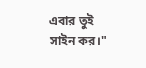এবার তুই সাইন কর।"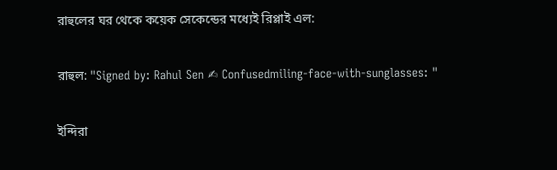রাহুলের ঘর থেকে কয়েক সেকেন্ডের মধ্যেই রিপ্লাই এল:

রাহুল: "Signed by: Rahul Sen ✍ Confusedmiling-face-with-sunglasses: "

ইন্দিরা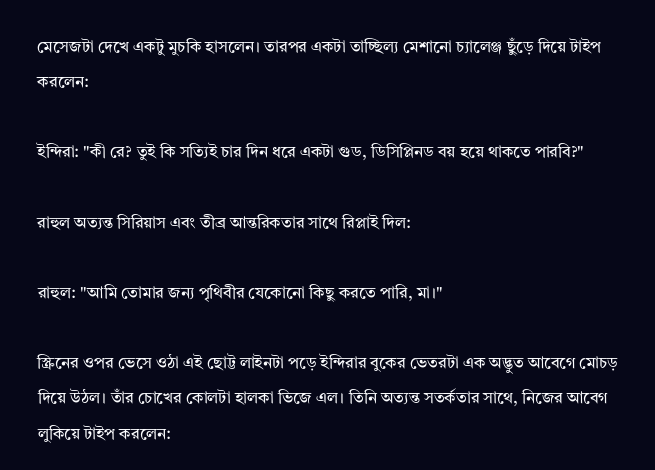মেসেজটা দেখে একটু মুচকি হাসলেন। তারপর একটা তাচ্ছিল্য মেশানো চ্যালেঞ্জ ছুঁড়ে দিয়ে টাইপ করলেন:

ইন্দিরা: "কী রে? তুই কি সত্যিই চার দিন ধরে একটা গুড, ডিসিপ্লিনড বয় হয়ে থাকতে পারবি?"

রাহুল অত্যন্ত সিরিয়াস এবং তীব্র আন্তরিকতার সাথে রিপ্লাই দিল:

রাহুল: "আমি তোমার জন্য পৃথিবীর যেকোনো কিছু করতে পারি, মা।"

স্ক্রিনের ওপর ভেসে ওঠা এই ছোট্ট লাইনটা পড়ে ইন্দিরার বুকের ভেতরটা এক অদ্ভুত আবেগে মোচড় দিয়ে উঠল। তাঁর চোখের কোলটা হালকা ভিজে এল। তিনি অত্যন্ত সতর্কতার সাথে, নিজের আবেগ লুকিয়ে টাইপ করলেন: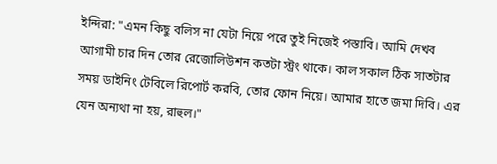ইন্দিরা: "এমন কিছু বলিস না যেটা নিয়ে পরে তুই নিজেই পস্তাবি। আমি দেখব আগামী চার দিন তোর রেজোলিউশন কতটা স্ট্রং থাকে। কাল সকাল ঠিক সাতটার সময় ডাইনিং টেবিলে রিপোর্ট করবি, তোর ফোন নিয়ে। আমার হাতে জমা দিবি। এর যেন অন্যথা না হয়, রাহুল।"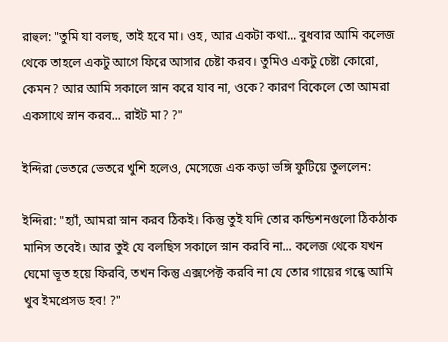রাহুল: "তুমি যা বলছ, তাই হবে মা। ওহ, আর একটা কথা... বুধবার আমি কলেজ থেকে তাহলে একটু আগে ফিরে আসার চেষ্টা করব। তুমিও একটু চেষ্টা কোরো, কেমন? আর আমি সকালে স্নান করে যাব না, ওকে? কারণ বিকেলে তো আমরা একসাথে স্নান করব... রাইট মা? ?"

ইন্দিরা ভেতরে ভেতরে খুশি হলেও, মেসেজে এক কড়া ভঙ্গি ফুটিয়ে তুললেন:

ইন্দিরা: "হ্যাঁ, আমরা স্নান করব ঠিকই। কিন্তু তুই যদি তোর কন্ডিশনগুলো ঠিকঠাক মানিস তবেই। আর তুই যে বলছিস সকালে স্নান করবি না... কলেজ থেকে যখন ঘেমো ভূত হয়ে ফিরবি, তখন কিন্তু এক্সপেক্ট করবি না যে তোর গায়ের গন্ধে আমি খুব ইমপ্রেসড হব! ?"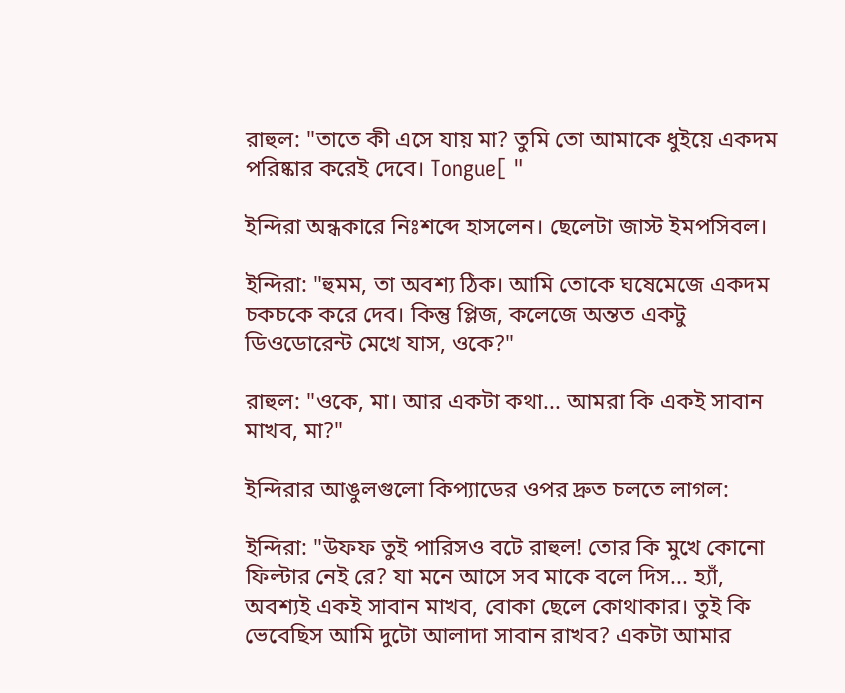রাহুল: "তাতে কী এসে যায় মা? তুমি তো আমাকে ধুইয়ে একদম পরিষ্কার করেই দেবে। Tongue[ "

ইন্দিরা অন্ধকারে নিঃশব্দে হাসলেন। ছেলেটা জাস্ট ইমপসিবল।

ইন্দিরা: "হুমম, তা অবশ্য ঠিক। আমি তোকে ঘষেমেজে একদম চকচকে করে দেব। কিন্তু প্লিজ, কলেজে অন্তত একটু ডিওডোরেন্ট মেখে যাস, ওকে?"

রাহুল: "ওকে, মা। আর একটা কথা... আমরা কি একই সাবান মাখব, মা?"

ইন্দিরার আঙুলগুলো কিপ্যাডের ওপর দ্রুত চলতে লাগল:

ইন্দিরা: "উফফ তুই পারিসও বটে রাহুল! তোর কি মুখে কোনো ফিল্টার নেই রে? যা মনে আসে সব মাকে বলে দিস... হ্যাঁ, অবশ্যই একই সাবান মাখব, বোকা ছেলে কোথাকার। তুই কি ভেবেছিস আমি দুটো আলাদা সাবান রাখব? একটা আমার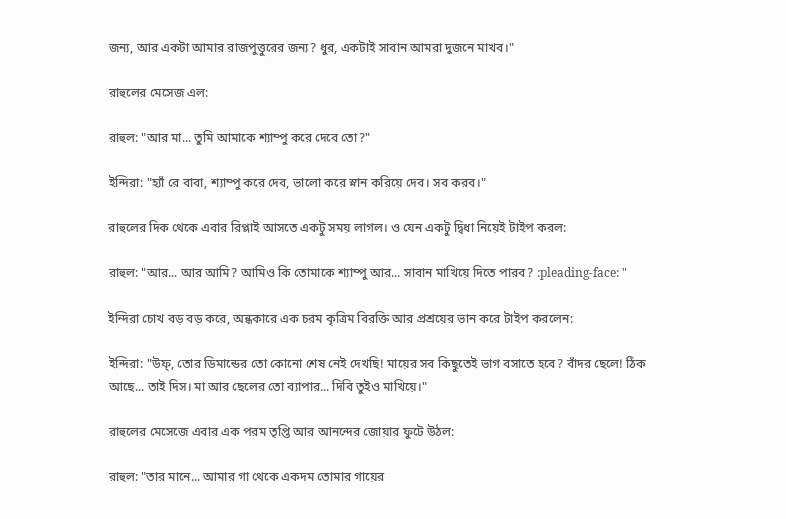জন্য, আর একটা আমার রাজপুত্তুরের জন্য? ধুর, একটাই সাবান আমরা দুজনে মাখব।"

রাহুলের মেসেজ এল:

রাহুল: "আর মা... তুমি আমাকে শ্যাম্পু করে দেবে তো?"

ইন্দিরা: "হ্যাঁ রে বাবা, শ্যাম্পু করে দেব, ভালো করে স্নান করিয়ে দেব। সব করব।"

রাহুলের দিক থেকে এবার রিপ্লাই আসতে একটু সময় লাগল। ও যেন একটু দ্বিধা নিয়েই টাইপ করল:

রাহুল: "আর... আর আমি? আমিও কি তোমাকে শ্যাম্পু আর... সাবান মাখিয়ে দিতে পারব? :pleading-face: "

ইন্দিরা চোখ বড় বড় করে, অন্ধকারে এক চরম কৃত্রিম বিরক্তি আর প্রশ্রয়ের ভান করে টাইপ করলেন:

ইন্দিরা: "উফ্, তোর ডিমান্ডের তো কোনো শেষ নেই দেখছি! মায়ের সব কিছুতেই ভাগ বসাতে হবে? বাঁদর ছেলে! ঠিক আছে... তাই দিস। মা আর ছেলের তো ব্যাপার... দিবি তুইও মাখিয়ে।"

রাহুলের মেসেজে এবার এক পরম তৃপ্তি আর আনন্দের জোয়ার ফুটে উঠল:

রাহুল: "তার মানে... আমার গা থেকে একদম তোমার গায়ের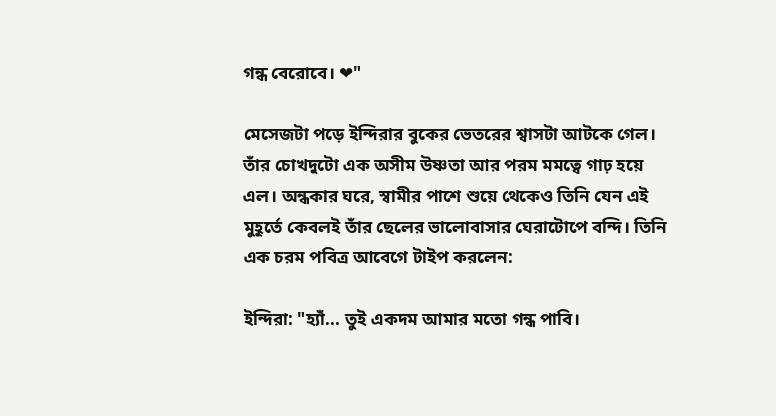গন্ধ বেরোবে। ❤"

মেসেজটা পড়ে ইন্দিরার বুকের ভেতরের শ্বাসটা আটকে গেল। তাঁর চোখদুটো এক অসীম উষ্ণতা আর পরম মমত্বে গাঢ় হয়ে এল। অন্ধকার ঘরে, স্বামীর পাশে শুয়ে থেকেও তিনি যেন এই মুহূর্তে কেবলই তাঁর ছেলের ভালোবাসার ঘেরাটোপে বন্দি। তিনি এক চরম পবিত্র আবেগে টাইপ করলেন:

ইন্দিরা: "হ্যাঁ... তুই একদম আমার মতো গন্ধ পাবি।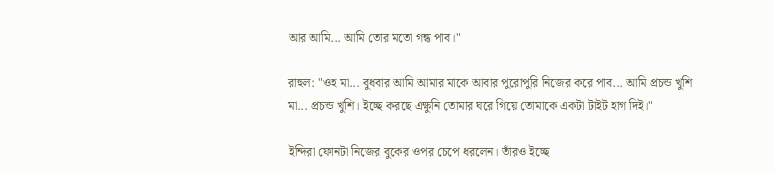আর আমি... আমি তোর মতো গন্ধ পাব।"

রাহুল: "ওহ মা... বুধবার আমি আমার মাকে আবার পুরোপুরি নিজের করে পাব... আমি প্রচন্ড খুশি মা... প্রচন্ড খুশি। ইচ্ছে করছে এক্ষুনি তোমার ঘরে গিয়ে তোমাকে একটা টাইট হাগ দিই।"

ইন্দিরা ফোনটা নিজের বুকের ওপর চেপে ধরলেন। তাঁরও ইচ্ছে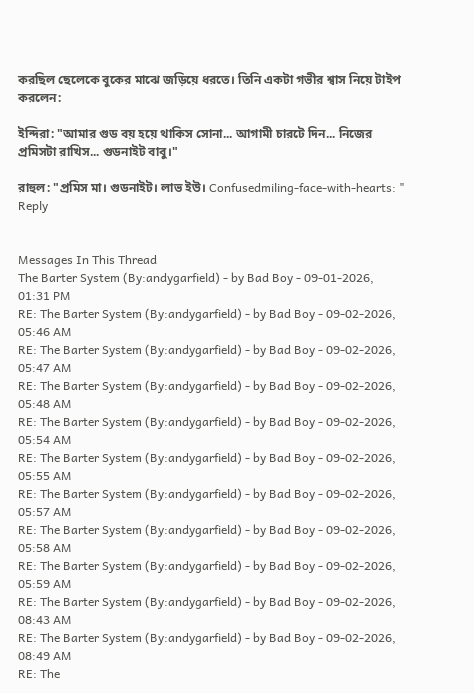করছিল ছেলেকে বুকের মাঝে জড়িয়ে ধরতে। তিনি একটা গভীর শ্বাস নিয়ে টাইপ করলেন:

ইন্দিরা: "আমার গুড বয় হয়ে থাকিস সোনা... আগামী চারটে দিন... নিজের প্রমিসটা রাখিস... গুডনাইট বাবু।"

রাহুল: "প্রমিস মা। গুডনাইট। লাভ ইউ। Confusedmiling-face-with-hearts: "
Reply


Messages In This Thread
The Barter System (By:andygarfield) - by Bad Boy - 09-01-2026, 01:31 PM
RE: The Barter System (By:andygarfield) - by Bad Boy - 09-02-2026, 05:46 AM
RE: The Barter System (By:andygarfield) - by Bad Boy - 09-02-2026, 05:47 AM
RE: The Barter System (By:andygarfield) - by Bad Boy - 09-02-2026, 05:48 AM
RE: The Barter System (By:andygarfield) - by Bad Boy - 09-02-2026, 05:54 AM
RE: The Barter System (By:andygarfield) - by Bad Boy - 09-02-2026, 05:55 AM
RE: The Barter System (By:andygarfield) - by Bad Boy - 09-02-2026, 05:57 AM
RE: The Barter System (By:andygarfield) - by Bad Boy - 09-02-2026, 05:58 AM
RE: The Barter System (By:andygarfield) - by Bad Boy - 09-02-2026, 05:59 AM
RE: The Barter System (By:andygarfield) - by Bad Boy - 09-02-2026, 08:43 AM
RE: The Barter System (By:andygarfield) - by Bad Boy - 09-02-2026, 08:49 AM
RE: The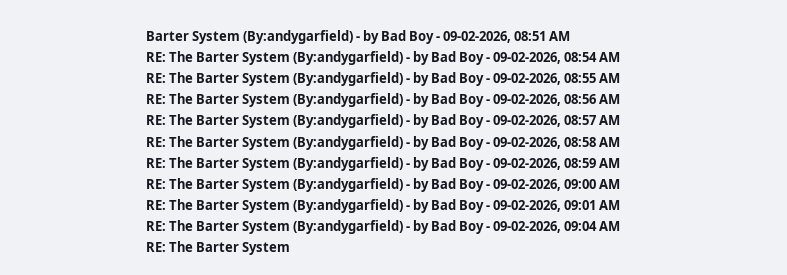Barter System (By:andygarfield) - by Bad Boy - 09-02-2026, 08:51 AM
RE: The Barter System (By:andygarfield) - by Bad Boy - 09-02-2026, 08:54 AM
RE: The Barter System (By:andygarfield) - by Bad Boy - 09-02-2026, 08:55 AM
RE: The Barter System (By:andygarfield) - by Bad Boy - 09-02-2026, 08:56 AM
RE: The Barter System (By:andygarfield) - by Bad Boy - 09-02-2026, 08:57 AM
RE: The Barter System (By:andygarfield) - by Bad Boy - 09-02-2026, 08:58 AM
RE: The Barter System (By:andygarfield) - by Bad Boy - 09-02-2026, 08:59 AM
RE: The Barter System (By:andygarfield) - by Bad Boy - 09-02-2026, 09:00 AM
RE: The Barter System (By:andygarfield) - by Bad Boy - 09-02-2026, 09:01 AM
RE: The Barter System (By:andygarfield) - by Bad Boy - 09-02-2026, 09:04 AM
RE: The Barter System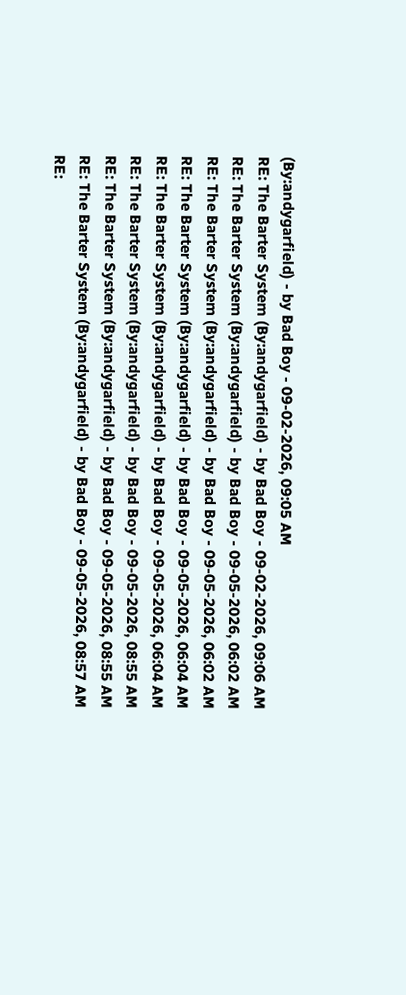(By:andygarfield) - by Bad Boy - 09-02-2026, 09:05 AM
RE: The Barter System (By:andygarfield) - by Bad Boy - 09-02-2026, 09:06 AM
RE: The Barter System (By:andygarfield) - by Bad Boy - 09-05-2026, 06:02 AM
RE: The Barter System (By:andygarfield) - by Bad Boy - 09-05-2026, 06:02 AM
RE: The Barter System (By:andygarfield) - by Bad Boy - 09-05-2026, 06:04 AM
RE: The Barter System (By:andygarfield) - by Bad Boy - 09-05-2026, 06:04 AM
RE: The Barter System (By:andygarfield) - by Bad Boy - 09-05-2026, 08:55 AM
RE: The Barter System (By:andygarfield) - by Bad Boy - 09-05-2026, 08:55 AM
RE: The Barter System (By:andygarfield) - by Bad Boy - 09-05-2026, 08:57 AM
RE: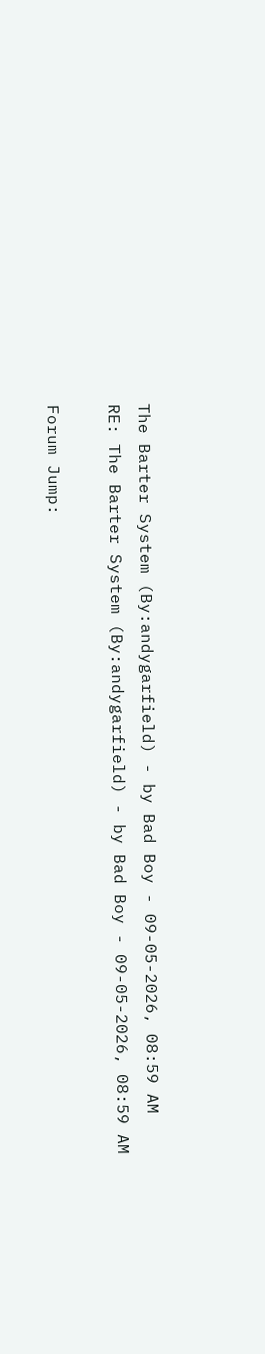The Barter System (By:andygarfield) - by Bad Boy - 09-05-2026, 08:59 AM
RE: The Barter System (By:andygarfield) - by Bad Boy - 09-05-2026, 08:59 AM

Forum Jump: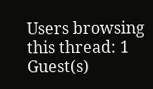Users browsing this thread: 1 Guest(s)